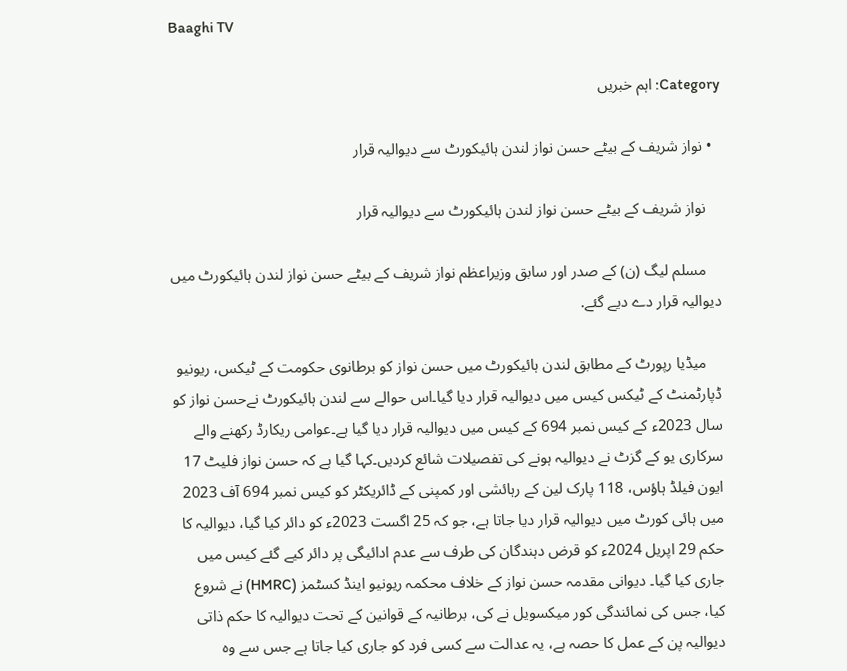Baaghi TV

Category: اہم خبریں

  • نواز شریف کے بیٹے حسن نواز لندن ہائیکورٹ سے دیوالیہ قرار

    نواز شریف کے بیٹے حسن نواز لندن ہائیکورٹ سے دیوالیہ قرار

    مسلم لیگ (ن) کے صدر اور سابق وزیراعظم نواز شریف کے بیٹے حسن نواز لندن ہائیکورٹ میں دیوالیہ قرار دے دیے گئے.

    میڈیا رپورٹ کے مطابق لندن ہائیکورٹ میں حسن نواز کو برطانوی حکومت کے ٹیکس، ریونیو ڈپارٹمنٹ کے ٹیکس کیس میں دیوالیہ قرار دیا گیا۔اس حوالے سے لندن ہائیکورٹ نےحسن نواز کو سال 2023ء کے کیس نمبر 694 کے کیس میں دیوالیہ قرار دیا گیا ہے۔عوامی ریکارڈ رکھنے والے سرکاری یو کے گزٹ نے دیوالیہ ہونے کی تفصیلات شائع کردیں۔کہا گیا ہے کہ حسن نواز فلیٹ 17 ایون فیلڈ ہاؤس، 118 پارک لین کے رہائشی اور کمپنی کے ڈائریکٹر کو کیس نمبر 694 آف 2023 میں ہائی کورٹ میں دیوالیہ قرار دیا جاتا ہے، جو کہ 25 اگست 2023ء کو دائر کیا گیا، دیوالیہ کا حکم 29 اپریل 2024ء کو قرض دہندگان کی طرف سے عدم ادائیگی پر دائر کیے گئے کیس میں جاری کیا گیا۔ دیوانی مقدمہ حسن نواز کے خلاف محکمہ ریونیو اینڈ کسٹمز (HMRC) نے شروع کیا، جس کی نمائندگی کور میکسویل نے کی، برطانیہ کے قوانین کے تحت دیوالیہ کا حکم ذاتی دیوالیہ پن کے عمل کا حصہ ہے، یہ عدالت سے کسی فرد کو جاری کیا جاتا ہے جس سے وہ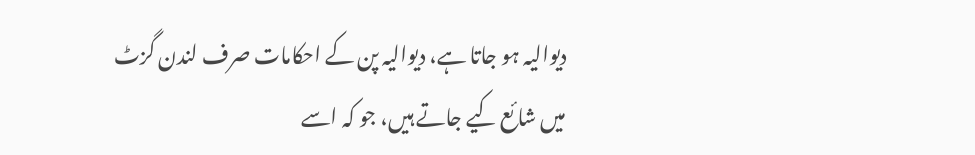دیوالیہ ہو جاتا ہے، دیوالیہ پن کے احکامات صرف لندن گزٹ میں شائع کیے جاتے ہیں، جو کہ اسے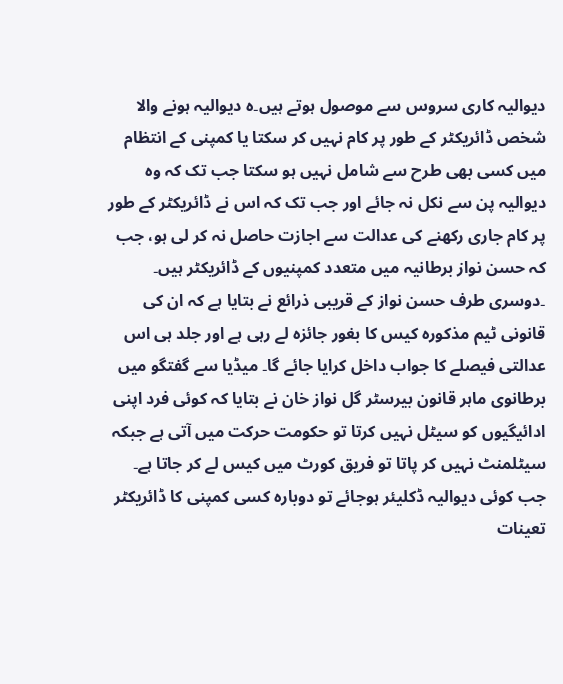دیوالیہ کاری سروس سے موصول ہوتے ہیں۔ہ دیوالیہ ہونے والا شخص ڈائریکٹر کے طور پر کام نہیں کر سکتا یا کمپنی کے انتظام میں کسی بھی طرح سے شامل نہیں ہو سکتا جب تک کہ وہ دیوالیہ پن سے نکل نہ جائے اور جب تک کہ اس نے ڈائریکٹر کے طور پر کام جاری رکھنے کی عدالت سے اجازت حاصل نہ کر لی ہو، جب کہ حسن نواز برطانیہ میں متعدد کمپنیوں کے ڈائریکٹر ہیں۔ ۔دوسری طرف حسن نواز کے قریبی ذرائع نے بتایا ہے کہ ان کی قانونی ٹیم مذکورہ کیس کا بغور جائزہ لے رہی ہے اور جلد ہی اس عدالتی فیصلے کا جواب داخل کرایا جائے گا۔ میڈیا سے گفتگو میں برطانوی ماہر قانون بیرسٹر گل نواز خان نے بتایا کہ کوئی فرد اپنی ادائیگیوں کو سیٹل نہیں کرتا تو حکومت حرکت میں آتی ہے جبکہ سیٹلمنٹ نہیں کر پاتا تو فریق کورٹ میں کیس لے کر جاتا ہے۔ جب کوئی دیوالیہ ڈکلیئر ہوجائے تو دوبارہ کسی کمپنی کا ڈائریکٹر تعینات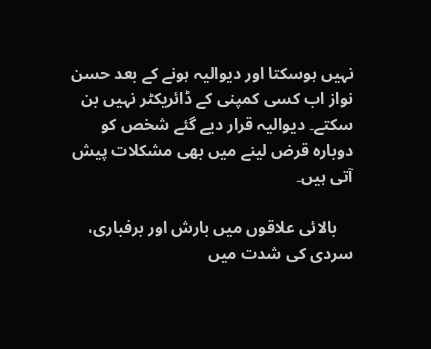نہیں ہوسکتا اور دیوالیہ ہونے کے بعد حسن نواز اب کسی کمپنی کے ڈائریکٹر نہیں بن سکتے۔ دیوالیہ قرار دیے گئے شخص کو دوبارہ قرض لینے میں بھی مشکلات پیش آتی ہیں۔

    بالائی علاقوں میں بارش اور برفباری، سردی کی شدت میں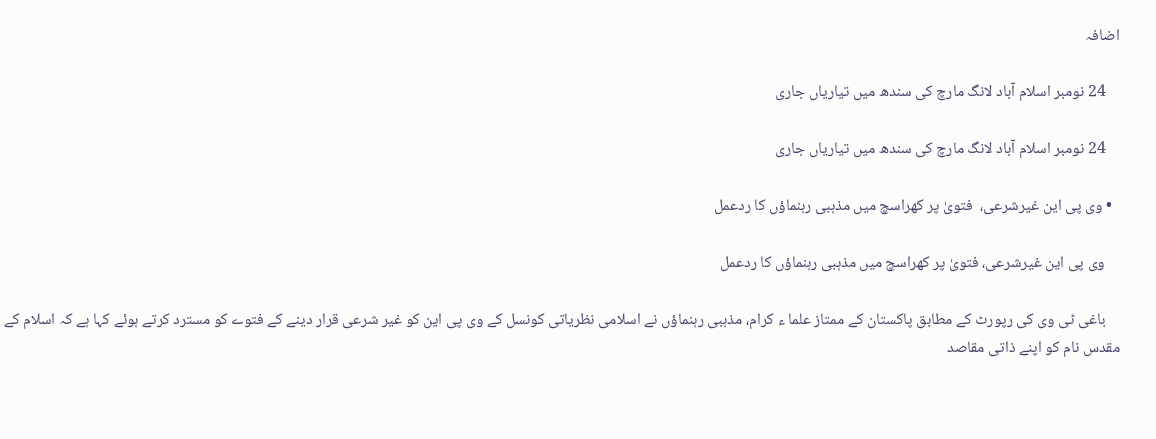اضافہ

    24 نومبر اسلام آباد لانگ مارچ کی سندھ میں تیاریاں جاری

    24 نومبر اسلام آباد لانگ مارچ کی سندھ میں تیاریاں جاری

  • وی پی این غیرشرعی،  فتویٰ پر کھراسچ میں مذہبی رہنماؤں کا ردعمل

    وی پی این غیرشرعی، فتویٰ پر کھراسچ میں مذہبی رہنماؤں کا ردعمل

    باغی ٹی وی کی رپورٹ کے مطابق پاکستان کے ممتاز علما ء کرام، مذہبی رہنماؤں نے اسلامی نظریاتی کونسل کے وی پی این کو غیر شرعی قرار دینے کے فتوے کو مسترد کرتے ہوئے کہا ہے کہ اسلام کے مقدس نام کو اپنے ذاتی مقاصد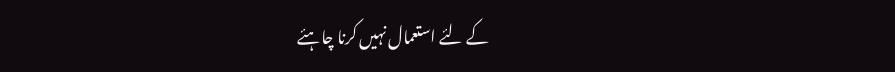کے لئے استعمال نہیں کرنا چاہئے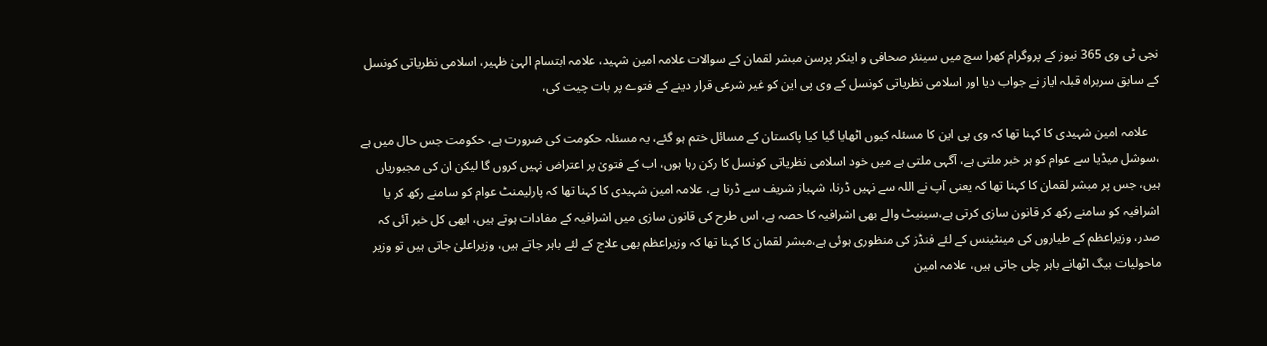نجی ٹی وی 365 نیوز کے پروگرام کھرا سچ میں سینئر صحافی و اینکر پرسن مبشر لقمان کے سوالات علامہ امین شہید، علامہ ابتسام الہیٰ ظہیر، اسلامی نظریاتی کونسل کے سابق سربراہ قبلہ ایاز نے جواب دیا اور اسلامی نظریاتی کونسل کے وی پی این کو غیر شرعی قرار دینے کے فتوے پر بات چیت کی،

    علامہ امین شہیدی کا کہنا تھا کہ وی پی این کا مسئلہ کیوں اٹھایا گیا کیا پاکستان کے مسائل ختم ہو گئے، یہ مسئلہ حکومت کی ضرورت ہے، حکومت جس حال میں ہے ،سوشل میڈیا سے عوام کو ہر خبر ملتی ہے، آگہی ملتی ہے میں خود اسلامی نظریاتی کونسل کا رکن رہا ہوں، اب کے فتویٰ پر اعتراض نہیں کروں گا لیکن ان کی مجبوریاں ہیں، جس پر مبشر لقمان کا کہنا تھا کہ یعنی آپ نے اللہ سے نہیں ڈرنا، شہباز شریف سے ڈرنا ہے، علامہ امین شہیدی کا کہنا تھا کہ پارلیمنٹ عوام کو سامنے رکھ کر یا اشرافیہ کو سامنے رکھ کر قانون سازی کرتی ہے،سینیٹ والے بھی اشرافیہ کا حصہ ہے، اس طرح کی قانون سازی میں اشرافیہ کے مفادات ہوتے ہیں، ابھی کل خبر آئی کہ صدر، وزیراعظم کے طیاروں کی مینٹینس کے لئے فنڈز کی منظوری ہوئی ہے،مبشر لقمان کا کہنا تھا کہ وزیراعظم بھی علاج کے لئے باہر جاتے ہیں، وزیراعلیٰ جاتی ہیں تو وزیر ماحولیات بیگ اٹھانے باہر چلی جاتی ہیں، علامہ امین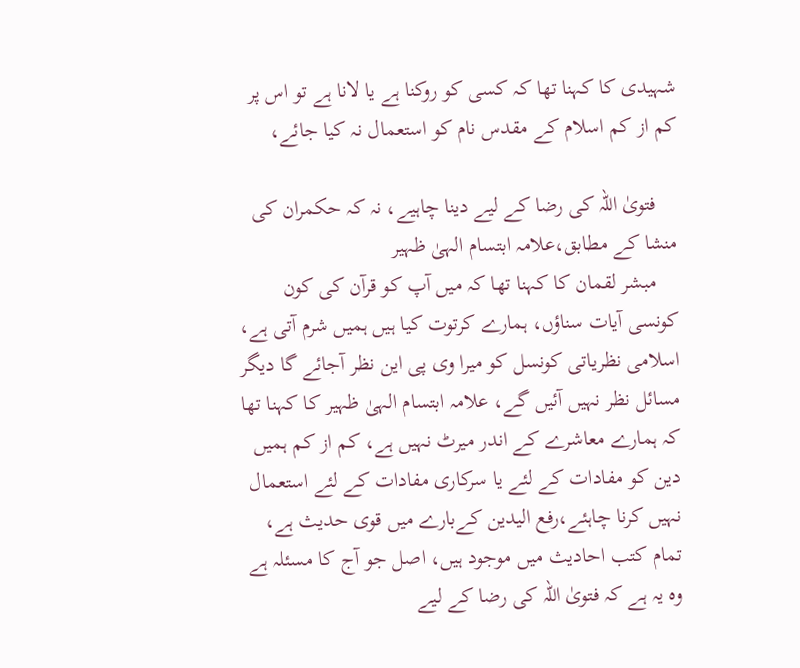شہیدی کا کہنا تھا کہ کسی کو روکنا ہے یا لانا ہے تو اس پر کم از کم اسلام کے مقدس نام کو استعمال نہ کیا جائے،

    فتویٰ اللہ کی رضا کے لیے دینا چاہیے، نہ کہ حکمران کی منشا کے مطابق،علامہ ابتسام الہیٰ ظہیر
    مبشر لقمان کا کہنا تھا کہ میں آپ کو قرآن کی کون کونسی آیات سناؤں، ہمارے کرتوت کیا ہیں ہمیں شرم آتی ہے، اسلامی نظریاتی کونسل کو میرا وی پی این نظر آجائے گا دیگر مسائل نظر نہیں آئیں گے، علامہ ابتسام الہیٰ ظہیر کا کہنا تھا کہ ہمارے معاشرے کے اندر میرٹ نہیں ہے، کم از کم ہمیں دین کو مفادات کے لئے یا سرکاری مفادات کے لئے استعمال نہیں کرنا چاہئے،رفع الیدین کےبارے میں قوی حدیث ہے، تمام کتب احادیث میں موجود ہیں، اصل جو آج کا مسئلہ ہے وہ یہ ہے کہ فتویٰ اللہ کی رضا کے لیے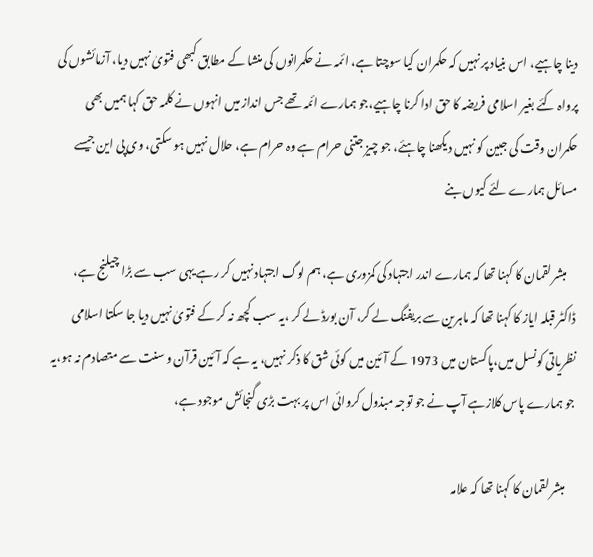دینا چاہیے، اس بنیاد پر نہیں کہ حکمران کیا سوچتا ہے، ائمہ نے حکمرانوں کی منشا کے مطابق کبھی فتویٰ نہیں دیا، آزمائشوں کی پرواہ کئے بغیر اسلامی فریضہ کا حق ادا کرنا چاہیے،جو ہمارے ائمہ تھے جس انداز میں انہوں نے کلمہ حق کہا ہمیں بھی حکمران وقت کی جبین کو نہیں دیکھنا چاہئے، جو چیز جتنی حرام ہے وہ حرام ہے، حلال نہیں ہو سکتی، وی پی این جیسے مسائل ہمارے لئے کیوں بنے

    مبشر لقمان کا کہنا تھا کہ ہمارے اندر اجتہاد کی کمزوری ہے، ہم لوگ اجتہاد نہیں کر رہے یہی سب سے بڑا چیلنج ہے، ڈاکٹر قبلہ ایاز کا کہنا تھا کہ ماہرین سے بریفنگ لے کر، آن بورڈ لے کر ،یہ سب کچھ نہ کر کے فتویٰ نہیں دیا جا سکتا اسلامی نظریاتی کونسل میں،پاکستان میں 1973 کے آئین میں کوئی شق کا ذکر نہیں، یہ ہے کہ آئین قرآن و سنت سے متصادم نہ ہو،یہ جو ہمارے پاس کلازہے آپ نے جو توجہ مبذول کروائی اس پر بہت بڑی گنجائش موجود ہے،

    مبشر لقمان کا کہنا تھا کہ علامہ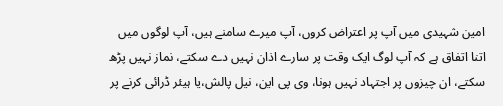امین شہیدی میں آپ پر اعتراض کروں، آپ میرے سامنے ہیں، آپ لوگوں میں اتنا اتفاق ہے کہ آپ لوگ ایک وقت پر سارے اذان نہیں دے سکتے، نماز نہیں پڑھ سکتے، ان چیزوں پر اجتہاد نہیں ہونا، وی پی این، نیل پالش،یا ہیئر ڈرائی کرنے پر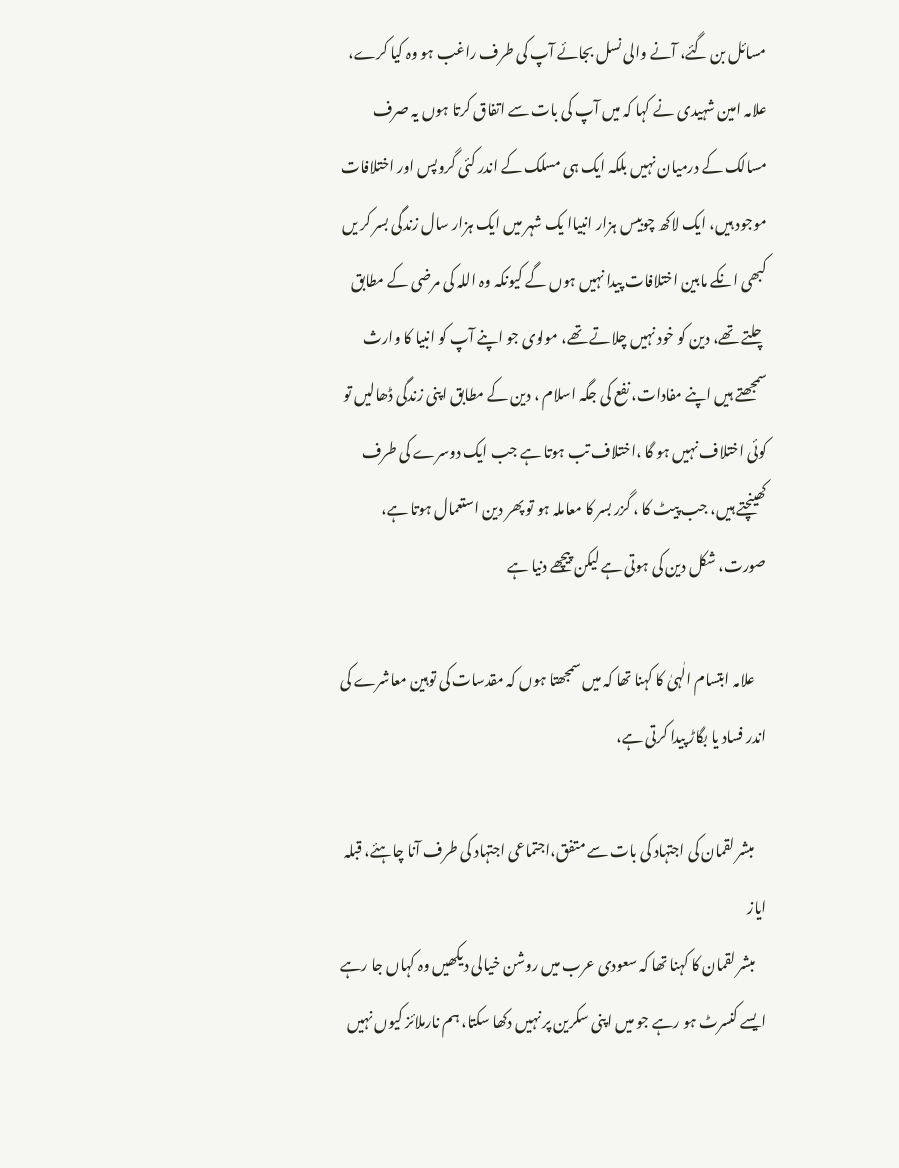مسائل بن گئے، آنے والی نسل بجائے آپ کی طرف راغب ہو وہ کیا کرے، علامہ امین شہیدی نے کہا کہ میں آپ کی بات سے اتفاق کرتا ہوں یہ صرف مسالک کے درمیان نہیں بلکہ ایک ہی مسلک کے اندر کئی گروپس اور اختلافات موجود ہیں، ایک لاکھ چوبیس ہزار انبیاا یک شہر میں ایک ہزار سال زندگی بسر کر یں کبھی انکے مابین اختلافات پیدا نہیں ہوں گے کیونکہ وہ اللہ کی مرضی کے مطابق چلتے تھے، دین کو خود نہیں چلاتے تھے، مولوی جو اپنے آپ کو انبیا کا وارث سمجھتے ہیں اپنے مفادات، نفع کی جگہ اسلام ، دین کے مطابق اپنی زندگی ڈھالیں تو کوئی اختلاف نہیں ہو گا ،اختلاف تب ہوتا ہے جب ایک دوسرے کی طرف کھینچتے ہیں، جب پیٹ کا ، گزر بسر کا معاملہ ہو تو پھر دین استعمال ہوتا ہے، صورت، شکل دین کی ہوتی ہے لیکن پیچھے دنیا ہے

    علامہ ابتسام الٰہیٰ کا کہنا تھا کہ میں سمجھتا ہوں کہ مقدسات کی توہین معاشرے کی اندر فساد یا بگاڑ پیدا کرتی ہے،

    مبشر لقمان کی اجتہاد کی بات سے متفق،اجتماعی اجتہاد کی طرف آنا چاہئے، قبلہ ایاز
    مبشر لقمان کا کہنا تھا کہ سعودی عرب میں روشن خیالی دیکھیں وہ کہاں جا رہے ایسے کنسرٹ ہو رہے جو میں اپنی سکرین پر نہیں دکھا سکتا، ہم نارملائز کیوں نہیں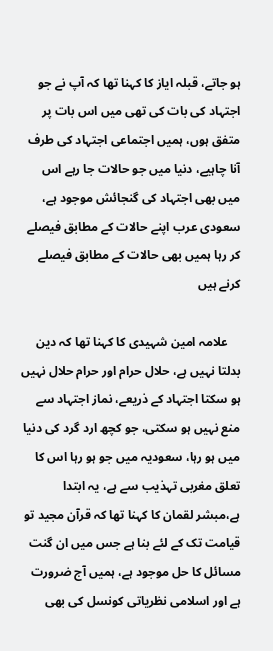ہو جاتے، قبلہ ایاز کا کہنا تھا کہ آپ نے جو اجتہاد کی بات کی تھی میں اس بات پر متفق ہوں، ہمیں اجتماعی اجتہاد کی طرف آنا چاہیے، دنیا میں جو حالات جا رہے اس میں بھی اجتہاد کی گنجائش موجود ہے، سعودی عرب اپنے حالات کے مطابق فیصلے کر رہا ہمیں بھی حالات کے مطابق فیصلے کرنے ہیں

    علامہ امین شہیدی کا کہنا تھا کہ دین بدلتا نہیں ہے، حلال حرام اور حرام حلال نہیں ہو سکتا اجتہاد کے ذریعے، نماز اجتہاد سے منع نہیں ہو سکتی، جو کچھ ارد گرد کی دنیا میں ہو رہا، سعودیہ میں جو ہو رہا اس کا تعلق مغربی تہذیب سے ہے، یہ ابتدا ہے،مبشر لقمان کا کہنا تھا کہ قرآن مجید تو قیامت تک کے لئے بنا ہے جس میں ان گنت مسائل کا حل موجود ہے، ہمیں آج ضرورت ہے اور اسلامی نظریاتی کونسل کی بھی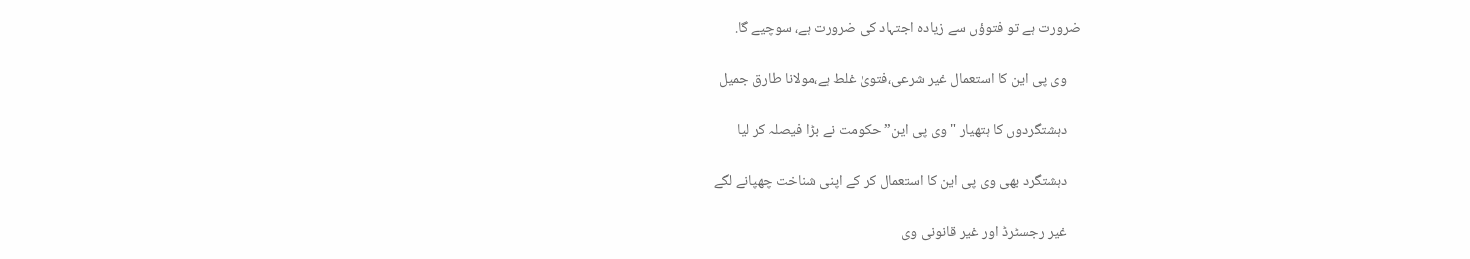ضرورت ہے تو فتوؤں سے زیادہ اجتہاد کی ضرورت ہے، سوچیے گا.

    وی پی این کا استعمال غیر شرعی،فتویٰ غلط ہے،مولانا طارق جمیل

    دہشتگردوں کا ہتھیار "وی پی این” حکومت نے بڑا فیصلہ کر لیا

    دہشتگرد بھی وی پی این کا استعمال کر کے اپنی شناخت چھپانے لگے

    غیر رجسٹرڈ اور غیر قانونی وی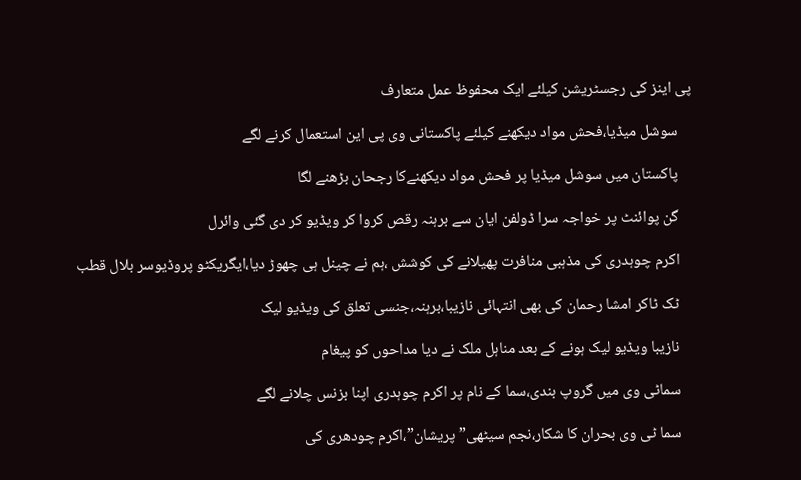پی اینز کی رجسٹریشن کیلئے ایک محفوظ عمل متعارف

    سوشل میڈیا،فحش مواد دیکھنے کیلئے پاکستانی وی پی این استعمال کرنے لگے

    پاکستان میں سوشل میڈیا پر فحش مواد دیکھنےکا رجحان بڑھنے لگا

    گن پوائنٹ پر خواجہ سرا ڈولفن ایان سے برہنہ رقص کروا کر ویڈیو کر دی گئی وائرل

    اکرم چوہدری کی مذہبی منافرت پھیلانے کی کوشش ،ہم نے چینل ہی چھوڑ دیا،ایگریکٹو پروڈیوسر بلال قطب

    ٹک ٹاکر امشا رحمان کی بھی انتہائی نازیبا،برہنہ،جنسی تعلق کی ویڈیو لیک

    نازیبا ویڈیو لیک ہونے کے بعد مناہل ملک نے دیا مداحوں کو پیغام

    سماٹی وی میں گروپ بندی،سما کے نام پر اکرم چوہدری اپنا بزنس چلانے لگے

    سما ٹی وی بحران کا شکار،نجم سیٹھی” پریشان”،اکرم چودھری کی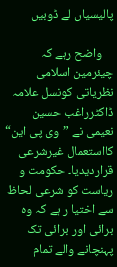پالیسیاں لے ڈوبیں

    واضح رہے کہ چیئرمین اسلامی نظریاتی کونسل علامہ ڈاکٹرراغب حسین نعیمی نے ”وی پی این“ کااستعمال غیرشرعی قراردیدیا۔ حکومت و ریاست کو شرعی لحاظ سے اختیا ر ہے کہ وہ برائی اور برائی تک پہنچانے والے تمام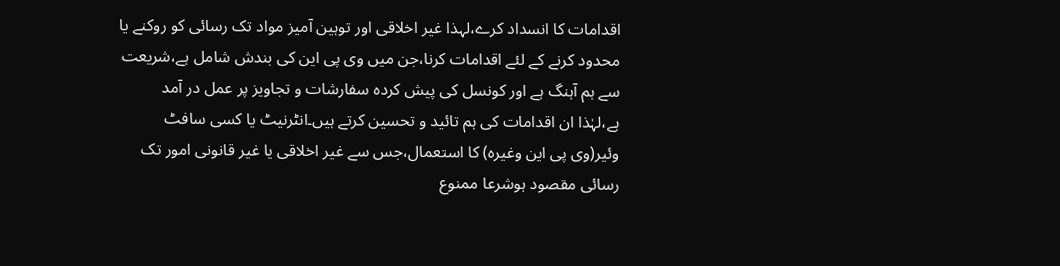اقدامات کا انسداد کرے،لہذا غیر اخلاقی اور توہین آمیز مواد تک رسائی کو روکنے یا محدود کرنے کے لئے اقدامات کرنا،جن میں وی پی این کی بندش شامل ہے،شریعت سے ہم آہنگ ہے اور کونسل کی پیش کردہ سفارشات و تجاویز پر عمل در آمد ہے،لہٰذا ان اقدامات کی ہم تائید و تحسین کرتے ہیں۔انٹرنیٹ یا کسی سافٹ وئیر(وی پی این وغیرہ) کا استعمال،جس سے غیر اخلاقی یا غیر قانونی امور تک رسائی مقصود ہوشرعا ممنوع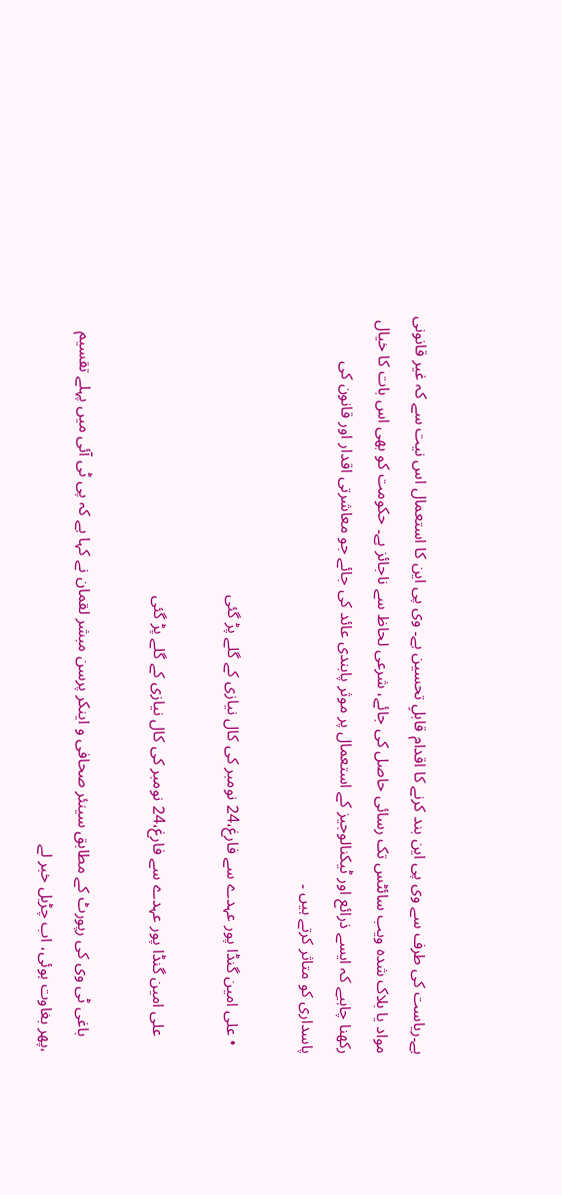ہے۔ریاست کی طرف سے وی پی این بند کرنے کا اقدام قابلِ تحسین ہے۔ وی پی این کا استعمال اس نیت سے کہ غیر قانونی مواد یا بلاک شدہ ویب سائٹس تک رسائی حاصل کی جائے، شرعی لحاظ سے ناجائز ہے۔ حکومت کو بھی اس بات کا خیال رکھنا چاہیے کہ ایسے ذرائع اور ٹیکنالوجیز کے استعمال پر موثر پابندی عائد کی جائے جو معاشرتی اقدار اور قانون کی پاسداری کو متاثر کرتے ہیں ۔

  • علی امین گنڈا پور عہدے سے فارغ،24 نومبر کی کال نیازی کے گلے پڑ گئی

    علی امین گنڈا پور عہدے سے فارغ،24 نومبر کی کال نیازی کے گلے پڑ گئی

    باغی ٹی وی کی رپورٹ کے مطابق سینئر صحافی و اینکر پرسن مبشر لقمان نے کہا ہے کہ پی ٹی آئی میں پہلے تقسیم ،پھر بغاوت ہوئی، اب چڑیل خبر لے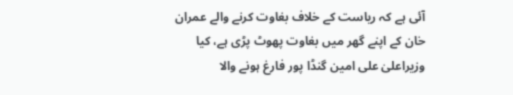آئی ہے کہ ریاست کے خلاف بغاوت کرنے والے عمران خان کے اپنے گھر میں بغاوت پھوٹ پڑی ہے، کیا وزیراعلیٰ علی امین گنڈا پور فارغ ہونے والا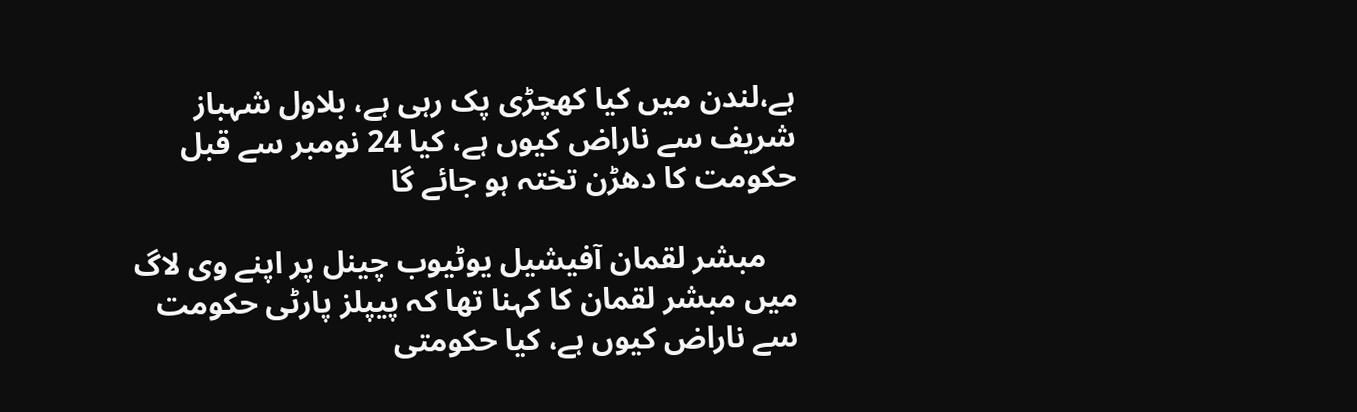ہے،لندن میں کیا کھچڑی پک رہی ہے، بلاول شہباز شریف سے ناراض کیوں ہے، کیا 24 نومبر سے قبل حکومت کا دھڑن تختہ ہو جائے گا

    مبشر لقمان آفیشیل یوٹیوب چینل پر اپنے وی لاگ میں مبشر لقمان کا کہنا تھا کہ پیپلز پارٹی حکومت سے ناراض کیوں ہے، کیا حکومتی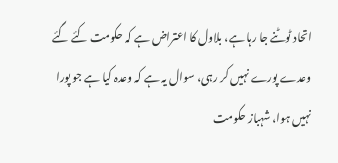اتحاد ٹوٹنے جا رہا ہے، بلاول کا اعتراض ہے کہ حکومت کئے گئے وعدے پورے نہیں کر رہی، سوال یہ ہے کہ وعدہ کیا ہے جو پورا نہیں ہوا، شہباز حکومت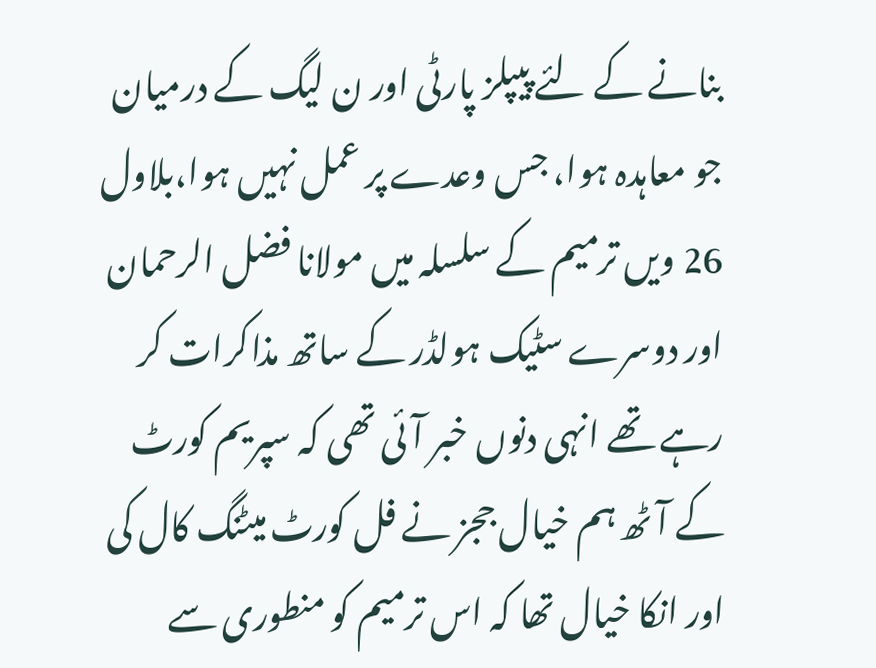بنانے کے لئے پیپلز پارٹی اور ن لیگ کے درمیان جو معاہدہ ہوا، جس وعدے پر عمل نہیں ہوا،بلاول 26 ویں ترمیم کے سلسلہ میں مولانا فضل الرحمان اور دوسرے سٹیک ہولڈر کے ساتھ مذاکرات کر رہے تھے انہی دنوں خبر آئی تھی کہ سپریم کورٹ کے آٹھ ہم خیال ججز نے فل کورٹ میٹنگ کال کی اور انکا خیال تھا کہ اس ترمیم کو منطوری سے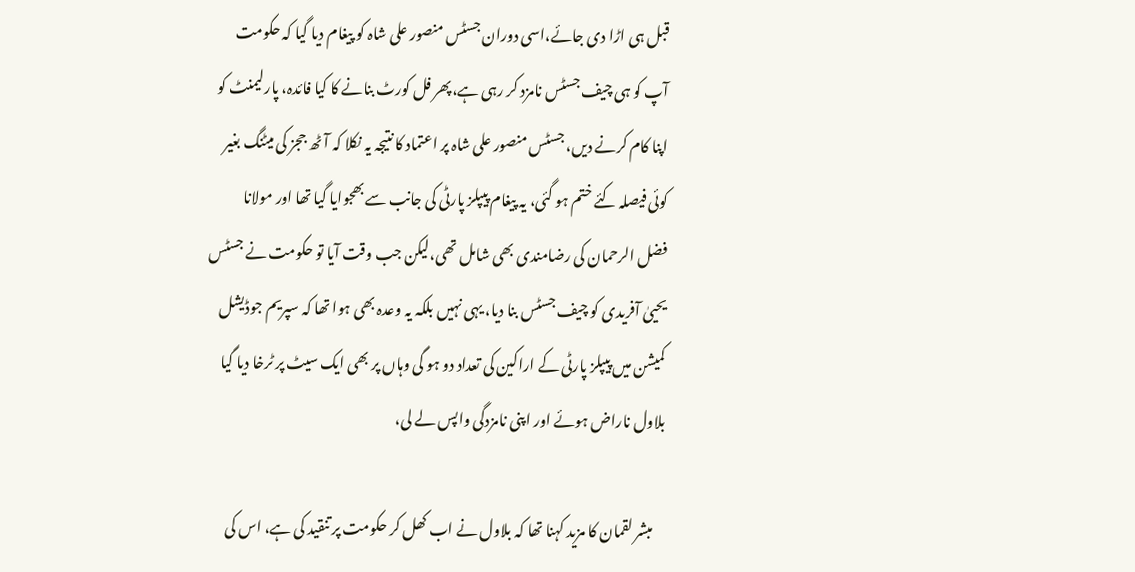قبل ہی اڑا دی جائے،اسی دوران جسٹس منصور علی شاہ کو پیغام دیا گیا کہ حکومت آپ کو ہی چیف جسٹس نامزد کر رہی ہے،پھر فل کورٹ بنانے کا کیا فائدہ، پارلیمنٹ کو اپنا کام کرنے دیں، جسٹس منصور علی شاہ پر اعتماد کا نتیجہ یہ نکلا کہ آٹھ ججز کی میٹنگ بغیر کوئی فیصلہ کئے ختم ہو گئی، یہ پیغام پیپلز پارٹی کی جانب سے بھجوایا گیا تھا اور مولانا فضل الرحمان کی رضامندی بھی شامل تھی،لیکن جب وقت آیا تو حکومت نے جسٹس یحییٰ آفریدی کو چیف جسٹس بنا دیا، یہی نہیں بلکہ یہ وعدہ بھی ہوا تھا کہ سپریم جوڈیشل کمیشن میں پیپلز پارٹی کے اراکین کی تعداد دو ہو گی وہاں پر بھی ایک سیٹ پر ٹرخا دیا گیا بلاول ناراض ہوئے اور اپنی نامزدگی واپس لے لی،

    مبشر لقمان کا مزید کہنا تھا کہ بلاول نے اب کھل کر حکومت پر تنقید کی ہے، اس کی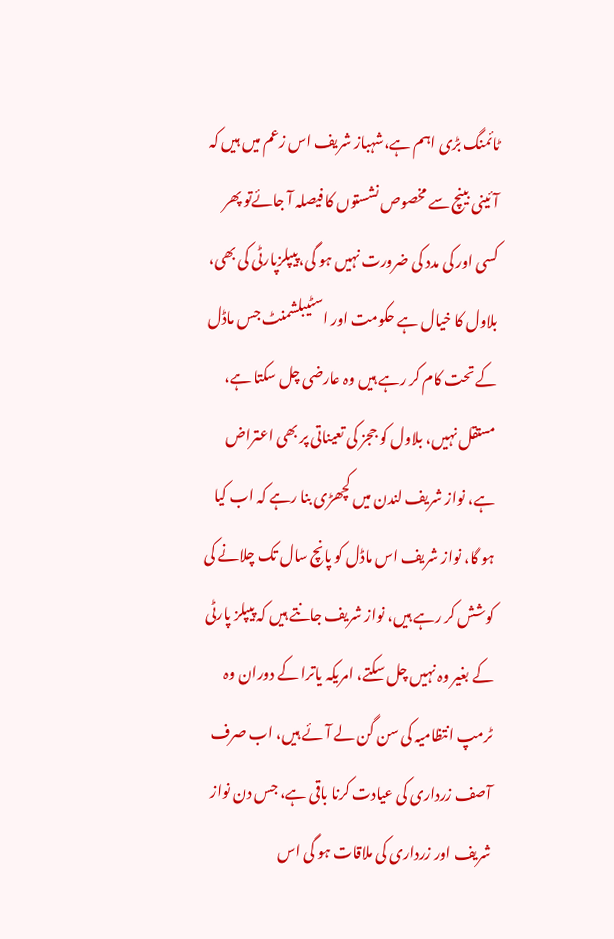ٹائمنگ بڑی اہم ہے،شہباز شریف اس زعم میں ہیں کہ آئینی بینچ سے مخصوص نشستوں کا فیصلہ آ جائےتو پھر کسی اور کی مدد کی ضرورت نہیں ہو گی،پیپلزپارٹی کی بھی، بلاول کا خیال ہے حکومت اور اسٹیبلشمنٹ جس ماڈل کے تحت کام کر رہے ہیں وہ عارضی چل سکتا ہے، مستقل نہیں، بلاول کو ججز کی تعیناتی پر بھی اعتراض ہے، نواز شریف لندن میں کچھڑی بنا رہے کہ اب کیا ہو گا، نواز شریف اس ماڈل کو پانچ سال تک چلانے کی کوشش کر رہے ہیں، نواز شریف جانتے ہیں کہ پیپلز پارٹی کے بغیر وہ نہیں چل سکتے، امریکہ یاترا کے دوران وہ ٹرمپ انتظامیہ کی سن گن لے آئے ہیں، اب صرف آصف زرداری کی عیادت کرنا باقی ہے، جس دن نواز شریف اور زرداری کی ملاقات ہو گی اس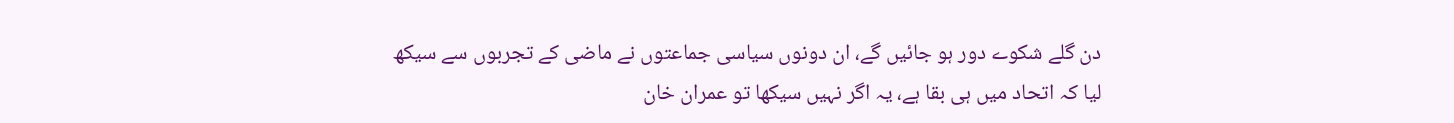دن گلے شکوے دور ہو جائیں گے، ان دونوں سیاسی جماعتوں نے ماضی کے تجربوں سے سیکھ لیا کہ اتحاد میں ہی بقا ہے، یہ اگر نہیں سیکھا تو عمران خان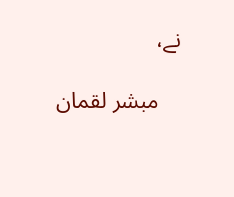نے،

    مبشر لقمان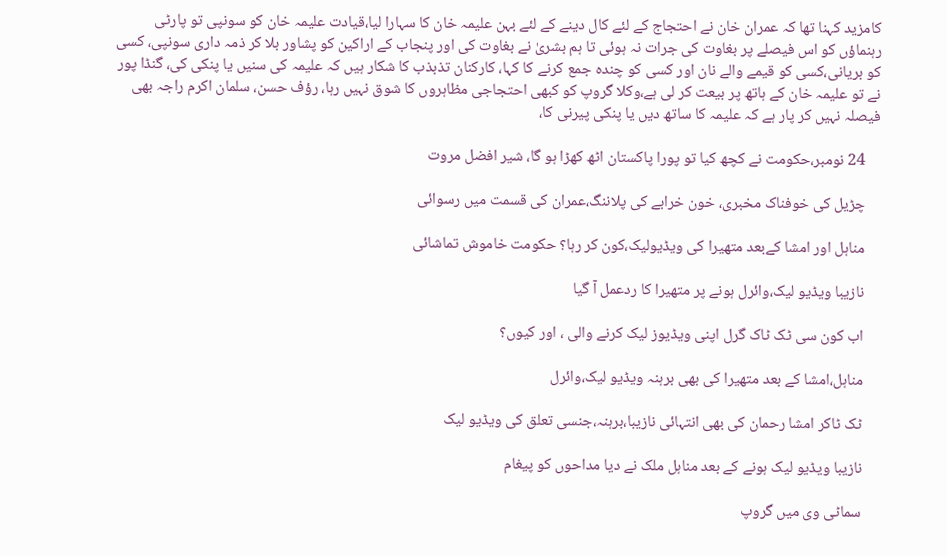کامزید کہنا تھا کہ عمران خان نے احتجاج کے لئے کال دینے کے لئے بہن علیمہ خان کا سہارا لیا،قیادت علیمہ خان کو سونپی تو پارٹی رہنماؤں کو اس فیصلے پر بغاوت کی جرات نہ ہوئی تا ہم بشریٰ نے بغاوت کی اور پنجاب کے اراکین کو پشاور بلا کر ذمہ داری سونپی، کسی کو بریانی،کسی کو قیمے والے نان اور کسی کو چندہ جمع کرنے کا کہا، کارکنان تذبذب کا شکار ہیں کہ علیمہ کی سنیں یا پنکی کی، گنڈا پور نے تو علیمہ خان کے ہاتھ پر بیعت کر لی ہے،وکلا گروپ کو کبھی احتجاجی مظاہروں کا شوق نہیں رہا، رؤف حسن، سلمان اکرم راجہ بھی فیصلہ نہیں کر پار ہے کہ علیمہ کا ساتھ دیں یا پنکی پیرنی کا،

    24 نومبر،حکومت نے کچھ کیا تو پورا پاکستان اٹھ کھڑا ہو گا، شیر افضل مروت

    چڑیل کی خوفناک مخبری، خون خرابے کی پلاننگ،عمران کی قسمت میں رسوائی

    مناہل اور امشا کےبعد متھیرا کی ویڈیولیک،کون کر رہا؟ حکومت خاموش تماشائی

    نازیبا ویڈیو لیک،وائرل ہونے پر متھیرا کا ردعمل آ گیا

    اب کون سی ٹک ٹاک گرل اپنی ویڈیوز لیک کرنے والی ، اور کیوں؟

    مناہل،امشا کے بعد متھیرا کی بھی برہنہ ویڈیو لیک،وائرل

    ٹک ٹاکر امشا رحمان کی بھی انتہائی نازیبا،برہنہ،جنسی تعلق کی ویڈیو لیک

    نازیبا ویڈیو لیک ہونے کے بعد مناہل ملک نے دیا مداحوں کو پیغام

    سماٹی وی میں گروپ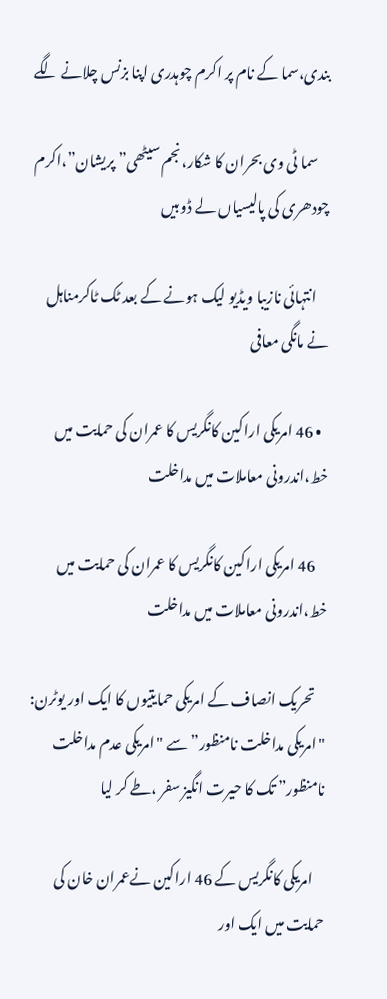بندی،سما کے نام پر اکرم چوہدری اپنا بزنس چلانے لگے

    سما ٹی وی بحران کا شکار،نجم سیٹھی” پریشان”،اکرم چودھری کی پالیسیاں لے ڈوبیں

    انتہائی نازیبا ویڈیو لیک ہونے کے بعد ٹک ٹاکرمناہل نے مانگی معافی

  • 46 امریکی اراکین کانگریس کا عمران کی حمایت میں خط،اندرونی معاملات میں مداخلت

    46 امریکی اراکین کانگریس کا عمران کی حمایت میں خط،اندرونی معاملات میں مداخلت

    تحریک انصاف کے امریکی حمایتیوں کا ایک اور یوٹرن: "امریکی مداخلت نامنظور” سے "امریکی عدم مداخلت نامنظور” تک کا حیرت انگیز سفر ،طے کر لیا

    امریکی کانگریس کے 46 اراکین نےعمران خان کی حمایت میں ایک اور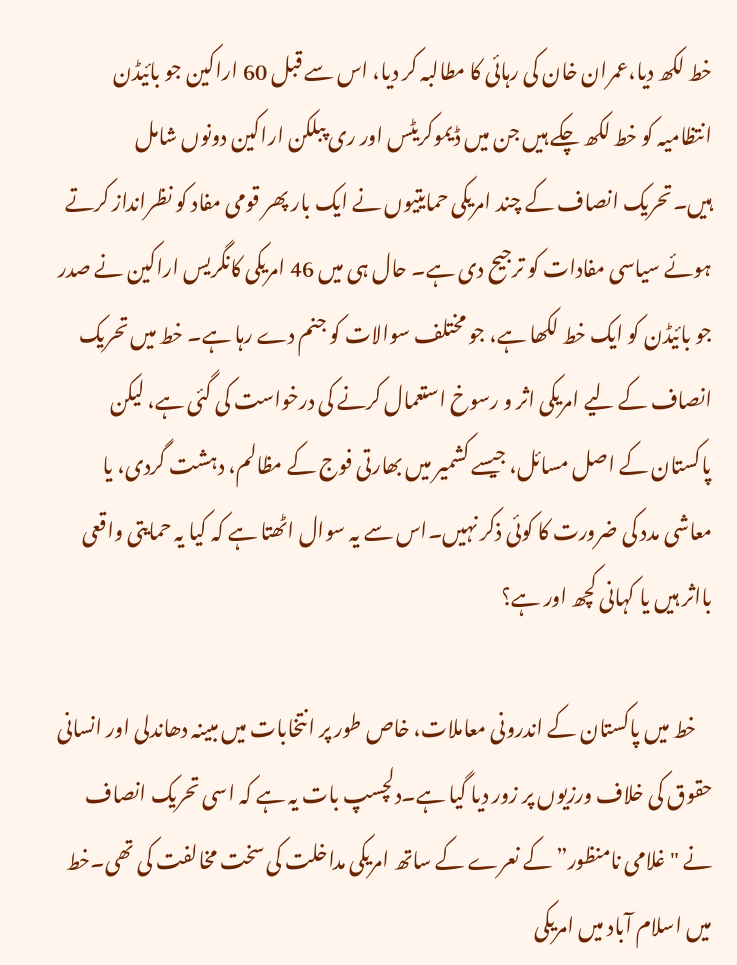خط لکھ دیا،عمران خان کی رہائی کا مطالبہ کر دیا، اس سے قبل 60 اراکین جو بائیڈن انتظامیہ کو خط لکھ چکے ہیں جن میں ڈیموکریٹس اور ری پبلکن اراکین دونوں شامل ہیں۔تحریک انصاف کے چند امریکی حمایتیوں نے ایک بار پھر قومی مفاد کو نظرانداز کرتے ہوئے سیاسی مفادات کو ترجیح دی ہے۔ حال ہی میں 46 امریکی کانگریس اراکین نے صدر جو بائیڈن کو ایک خط لکھا ہے، جو مختلف سوالات کو جنم دے رہا ہے۔ خط میں تحریک انصاف کے لیے امریکی اثر و رسوخ استعمال کرنے کی درخواست کی گئی ہے، لیکن پاکستان کے اصل مسائل، جیسے کشمیر میں بھارتی فوج کے مظالم، دہشت گردی، یا معاشی مدد کی ضرورت کا کوئی ذکر نہیں۔اس سے یہ سوال اٹھتا ہے کہ کیا یہ حمایتی واقعی بااثر ہیں یا کہانی کچھ اور ہے؟

    خط میں پاکستان کے اندرونی معاملات، خاص طور پر انتخابات میں مبینہ دھاندلی اور انسانی حقوق کی خلاف ورزیوں پر زور دیا گیا ہے۔دلچسپ بات یہ ہے کہ اسی تحریک انصاف نے "غلامی نامنظور” کے نعرے کے ساتھ امریکی مداخلت کی سخت مخالفت کی تھی۔خط میں اسلام آباد میں امریکی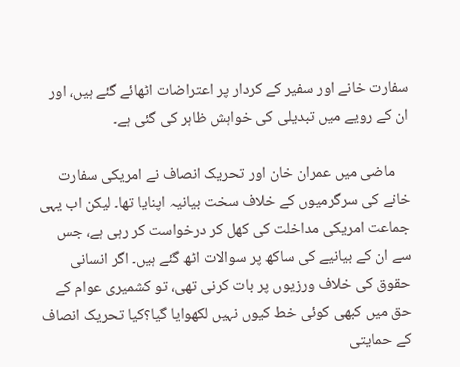سفارت خانے اور سفیر کے کردار پر اعتراضات اٹھائے گئے ہیں، اور ان کے رویے میں تبدیلی کی خواہش ظاہر کی گئی ہے۔

    ماضی میں عمران خان اور تحریک انصاف نے امریکی سفارت خانے کی سرگرمیوں کے خلاف سخت بیانیہ اپنایا تھا۔ لیکن اب یہی جماعت امریکی مداخلت کی کھل کر درخواست کر رہی ہے، جس سے ان کے بیانیے کی ساکھ پر سوالات اٹھ گئے ہیں۔ اگر انسانی حقوق کی خلاف ورزیوں پر بات کرنی تھی، تو کشمیری عوام کے حق میں کبھی کوئی خط کیوں نہیں لکھوایا گیا؟کیا تحریک انصاف کے حمایتی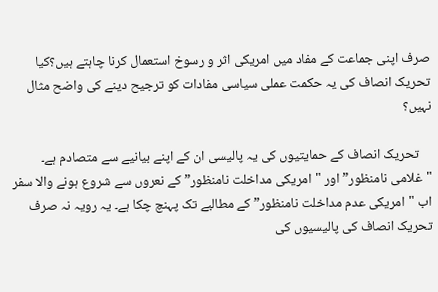صرف اپنی جماعت کے مفاد میں امریکی اثر و رسوخ استعمال کرنا چاہتے ہیں؟کیا تحریک انصاف کی یہ حکمت عملی سیاسی مفادات کو ترجیح دینے کی واضح مثال نہیں؟

    تحریک انصاف کے حمایتیوں کی یہ پالیسی ان کے اپنے بیانیے سے متصادم ہے۔ "غلامی نامنظور” اور "امریکی مداخلت نامنظور” کے نعروں سے شروع ہونے والا سفر اب "امریکی عدم مداخلت نامنظور” کے مطالبے تک پہنچ چکا ہے۔ یہ رویہ نہ صرف تحریک انصاف کی پالیسیوں کی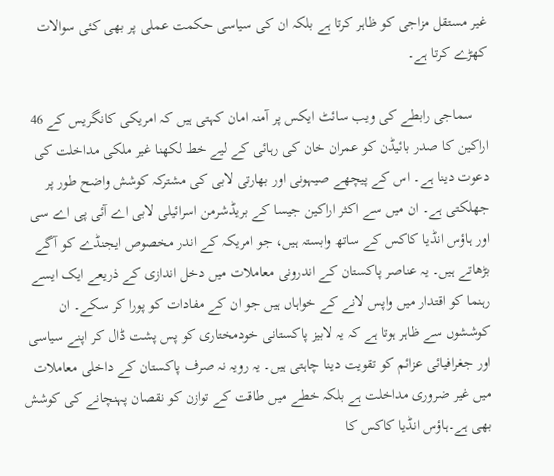غیر مستقل مزاجی کو ظاہر کرتا ہے بلکہ ان کی سیاسی حکمت عملی پر بھی کئی سوالات کھڑے کرتا ہے۔

    سماجی رابطے کی ویب سائٹ ایکس پر آمنہ امان کہتی ہیں کہ امریکی کانگریس کے 46 اراکین کا صدر بائیڈن کو عمران خان کی رہائی کے لیے خط لکھنا غیر ملکی مداخلت کی دعوت دینا ہے۔ اس کے پیچھے صیہونی اور بھارتی لابی کی مشترکہ کوشش واضح طور پر جھلکتی ہے۔ ان میں سے اکثر اراکین جیسا کے بریڈشرمن اسرائیلی لابی اے آئی پی اے سی اور ہاؤس انڈیا کاکس کے ساتھ وابستہ ہیں، جو امریکہ کے اندر مخصوص ایجنڈے کو آگے بڑھاتے ہیں۔ یہ عناصر پاکستان کے اندرونی معاملات میں دخل اندازی کے ذریعے ایک ایسے رہنما کو اقتدار میں واپس لانے کے خواہاں ہیں جو ان کے مفادات کو پورا کر سکے۔ ان کوششوں سے ظاہر ہوتا ہے کہ یہ لابیز پاکستانی خودمختاری کو پس پشت ڈال کر اپنے سیاسی اور جغرافیائی عزائم کو تقویت دینا چاہتی ہیں۔ یہ رویہ نہ صرف پاکستان کے داخلی معاملات میں غیر ضروری مداخلت ہے بلکہ خطے میں طاقت کے توازن کو نقصان پہنچانے کی کوشش بھی ہے۔ہاؤس انڈیا کاکس کا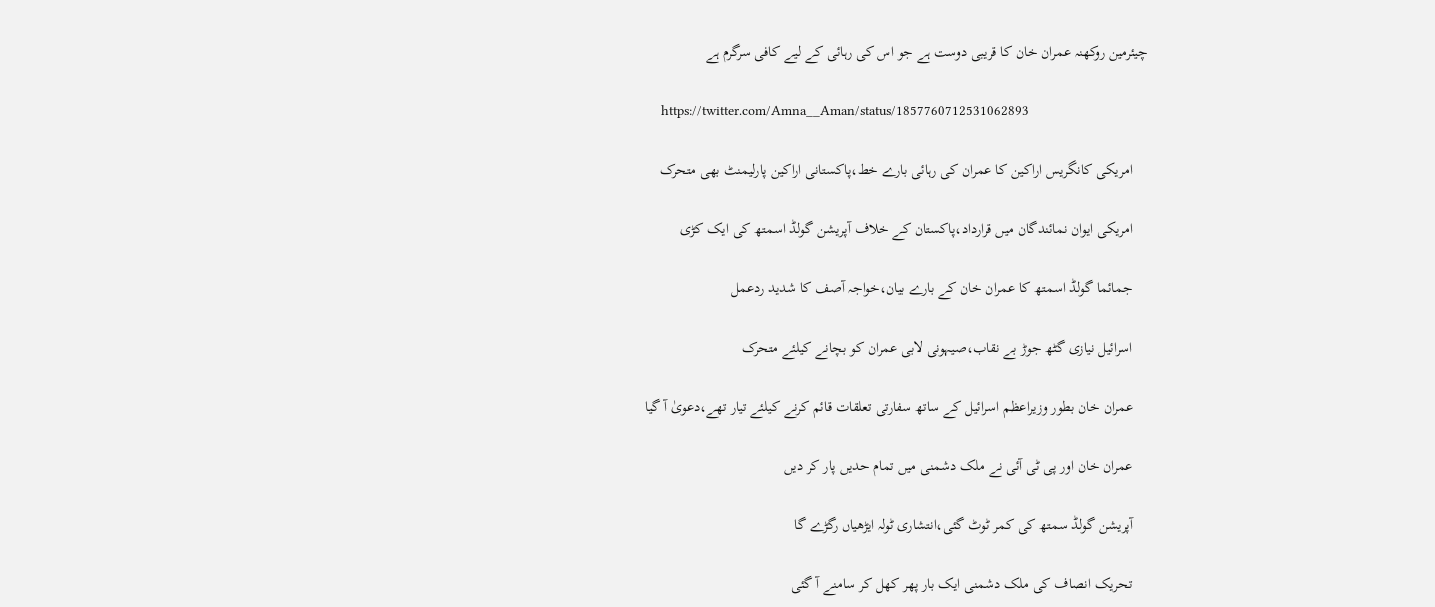چیئرمین روکھنہ عمران خان کا قریبی دوست ہے جو اس کی رہائی کے لیے کافی سرگرم ہے

    https://twitter.com/Amna__Aman/status/1857760712531062893

    امریکی کانگریس اراکین کا عمران کی رہائی بارے خط،پاکستانی اراکین پارلیمنٹ بھی متحرک

    امریکی ایوان نمائندگان میں قرارداد،پاکستان کے خلاف آپریشن گولڈ اسمتھ کی ایک کڑی

    جمائما گولڈ اسمتھ کا عمران خان کے بارے بیان،خواجہ آصف کا شدید ردعمل

    اسرائیل نیازی گٹھ جوڑ بے نقاب،صیہونی لابی عمران کو بچانے کیلئے متحرک

    عمران خان بطور وزیراعظم اسرائیل کے ساتھ سفارتی تعلقات قائم کرنے کیلئے تیار تھے،دعویٰ آ گیا

    عمران خان اور پی ٹی آئی نے ملک دشمنی میں تمام حدیں پار کر دیں

    آپریشن گولڈ سمتھ کی کمر ٹوٹ گئی،انتشاری ٹولہ ایڑھیاں رگڑے گا

    تحریک انصاف کی ملک دشمنی ایک بار پھر کھل کر سامنے آ گئی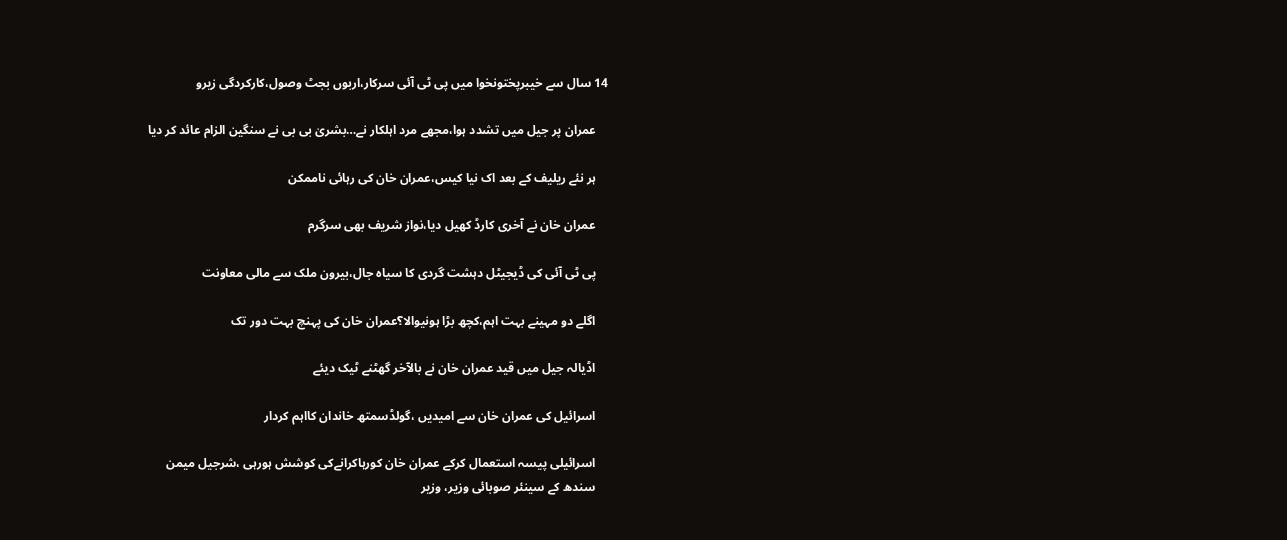14 سال سے خیبرپختونخوا میں پی ٹی آئی سرکار،اربوں بجٹ وصول،کارکردگی زیرو

    عمران پر جیل میں تشدد ہوا،مجھے مرد اہلکار نے…بشریٰ بی بی نے سنگین الزام عائد کر دیا

    ہر نئے ریلیف کے بعد اک نیا کیس،عمران خان کی رہائی ناممکن

    عمران خان نے آخری کارڈ کھیل دیا،نواز شریف بھی سرگرم

    پی ٹی آئی کی ڈیجیٹل دہشت گردی کا سیاہ جال،بیرون ملک سے مالی معاونت

    اگلے دو مہینے بہت اہم،کچھ بڑا ہونیوالا؟عمران خان کی پہنچ بہت دور تک

    اڈیالہ جیل میں قید عمران خان نے بالآخر گھٹنے ٹیک دیئے

    اسرائیل کی عمران خان سے امیدیں ،گولڈسمتھ خاندان کااہم کردار

    اسرائیلی پیسہ استعمال کرکے عمران خان کورہاکرانےکی کوشش ہورہی ،شرجیل میمن
    سندھ کے سینئر صوبائی وزیر، وزیر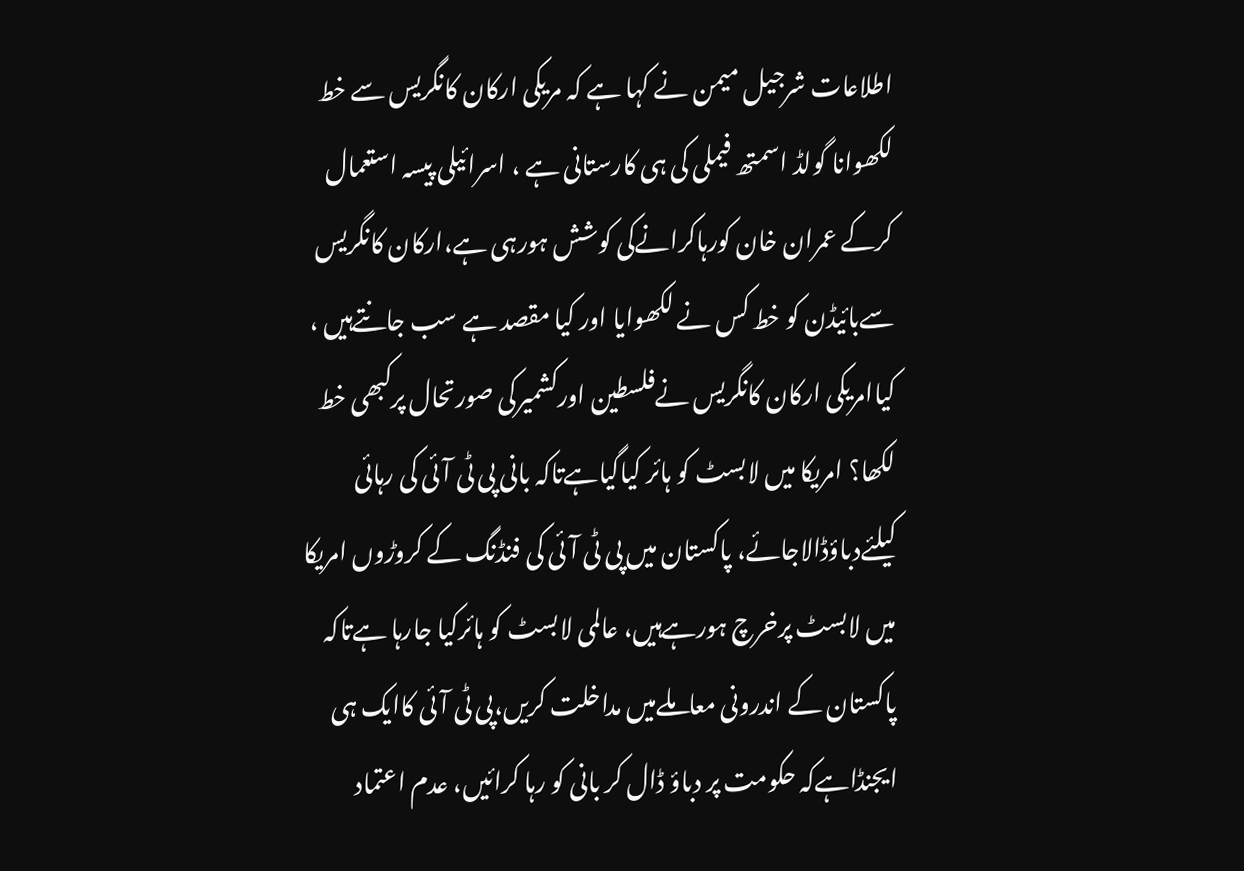اطلاعات شرجیل میمن نے کہا ہے کہ مریکی ارکان کانگریس سے خط لکھوانا گولڈ اسمتھ فیملی کی ہی کارستانی ہے ، اسرائیلی پیسہ استعمال کرکے عمران خان کورہاکرانےکی کوشش ہورہی ہے،ارکان کانگریس سےبائیڈن کو خط کس نے لکھوایا اور کیا مقصد ہے سب جانتےہیں ، کیاامریکی ارکان کانگریس نےفلسطین اورکشمیرکی صورتحال پرکبھی خط لکھا؟ امریکا میں لابسٹ کو ہائر کیاگیاہےتاکہ بانی پی ٹی آئی کی رہائی کیلئےدباؤڈالاجائے، پاکستان میں پی ٹی آئی کی فنڈنگ کے کروڑوں امریکا میں لابسٹ پرخرچ ہورہےہیں، عالمی لابسٹ کو ہائرکیا جارہا ہےتاکہ پاکستان کے اندرونی معاملےمیں مداخلت کریں،پی ٹی آئی کاایک ہی ایجنڈاہےکہ حکومت پر دباؤ ڈال کر بانی کو رہا کرائیں، عدم اعتماد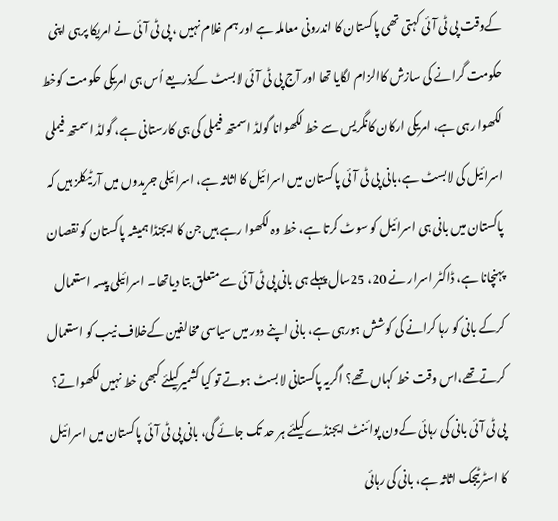کےوقت پی ٹی آئی کہتی تھی پاکستان کا اندرونی معاملہ ہے اور ہم غلام نہیں ، پی ٹی آئی نے امریکا پرہی اپنی حکومت گرانے کی سازش کاالزام لگایا تھا اور آج پی ٹی آئی لابسٹ کےذریعے اُس ہی امریکی حکومت کوخط لکھوا رہی ہے، امریکی ارکان کانگریس سے خط لکھوانا گولڈ اسمتھ فیملی کی ہی کارستانی ہے، گولڈ اسمتھ فیملی اسرائیل کی لابسٹ ہے،بانی پی ٹی آئی پاکستان میں اسرائیل کا اثاثہ ہے، اسرائیلی جریدوں میں آرٹیکلز ہیں کہ پاکستان میں بانی ہی اسرائیل کو سوٹ کرتا ہے، خط وہ لکھوا رہے ہیں جن کا ایجنڈا ہمیشہ پاکستان کو نقصان پہنچانا ہے، ڈاکٹر اسرار نے 20، 25سال پہلے ہی بانی پی ٹی آئی سےمتعلق بتا دیاتھا۔ اسرائیلی پیسہ استعمال کرکے بانی کو رہا کرانے کی کوشش ہورہی ہے، بانی اپنے دور میں سیاسی مخالفین کےخلاف نیب کو استعمال کرتےتھے،اس وقت خط کہاں تھے؟ اگریہ پاکستانی لابسٹ ہوتے تو کیا کشمیرکیلئے کبھی خط نہیں لکھواتے؟ پی ٹی آئی بانی کی رہائی کےون پوائنٹ ایجنڈےکیلئے ہر حد تک جائے گی، بانی پی ٹی آئی پاکستان میں اسرائیل کا اسٹرٹیجک اثاثہ ہے، بانی کی رہائی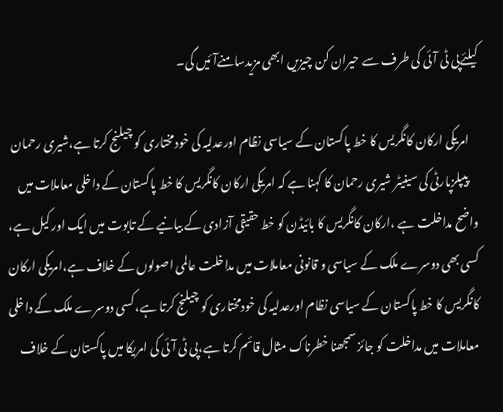کیلئےپی ٹی آئی کی طرف سے حیران کن چیزیں ابھی مزیدسامنےآئیں گی۔

    امریکی ارکان کانگریس کا خط پاکستان کے سیاسی نظام اورعدلیہ کی خودمختاری کو چیلنج کرتا ہے،شیری رحمان
    پیپلزپارٹی کی سینیٹر شیری رحمان کا کہنا ہے کہ امریکی ارکان کانگریس کا خط پاکستان کے داخلی معاملات میں واضح مداخلت ہے ،ارکان کانگریس کا بائیڈن کو خط حقیقی آزادی کے بیانیے کے تابوت میں ایک اور کیل ہے، کسی بھی دوسرے ملک کے سیاسی و قانونی معاملات میں مداخلت عالمی اصولوں کے خلاف ہے،امریکی ارکان کانگریس کا خط پاکستان کے سیاسی نظام اورعدلیہ کی خودمختاری کو چیلنج کرتا ہے، کسی دوسرے ملک کے داخلی معاملات میں مداخلت کو جائز سمجھنا خطرناک مثال قائم کرتا ہے،پی ٹی آئی کی امریکا میں پاکستان کے خلاف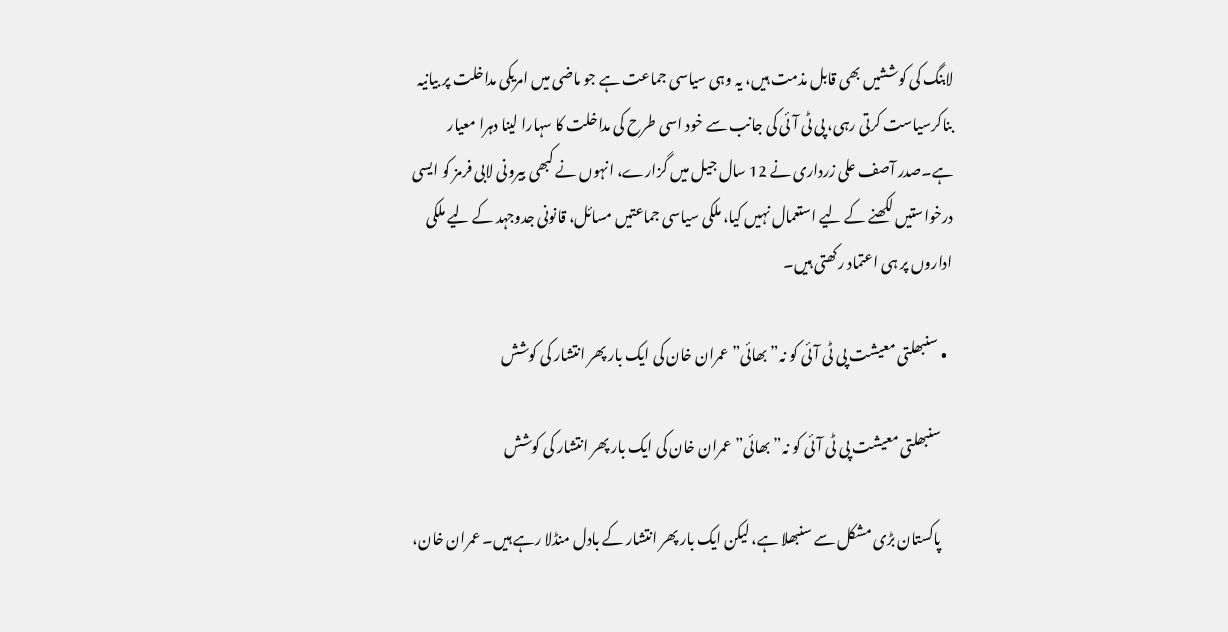لابنگ کی کوششیں بھی قابل مذمت ہیں، یہ وہی سیاسی جماعت ہے جو ماضی میں امریکی مداخلت پر بیانیہ بناکرسیاست کرتی رہی، پی ٹی آئی کی جانب سے خود اسی طرح کی مداخلت کا سہارا لینا دہرا معیار ہے۔صدر آصف علی زرداری نے 12 سال جیل میں گزارے، انہوں نے کبھی بیرونی لابی فرمز کو ایسی درخواستیں لکھنے کے لیے استعمال نہیں کیا، ملکی سیاسی جماعتیں مسائل، قانونی جدوجہد کے لیے ملکی اداروں پر ہی اعتماد رکھتی ہیں۔

  • سنبھلتی معیشت پی ٹی آئی کو نہ”بھائی”عمران خان کی ایک بار پھر انتشار کی کوشش

    سنبھلتی معیشت پی ٹی آئی کو نہ”بھائی”عمران خان کی ایک بار پھر انتشار کی کوشش

    پاکستان بڑی مشکل سے سنبھلا ہے، لیکن ایک بار پھر انتشار کے بادل منڈلا رہے ہیں۔ عمران خان،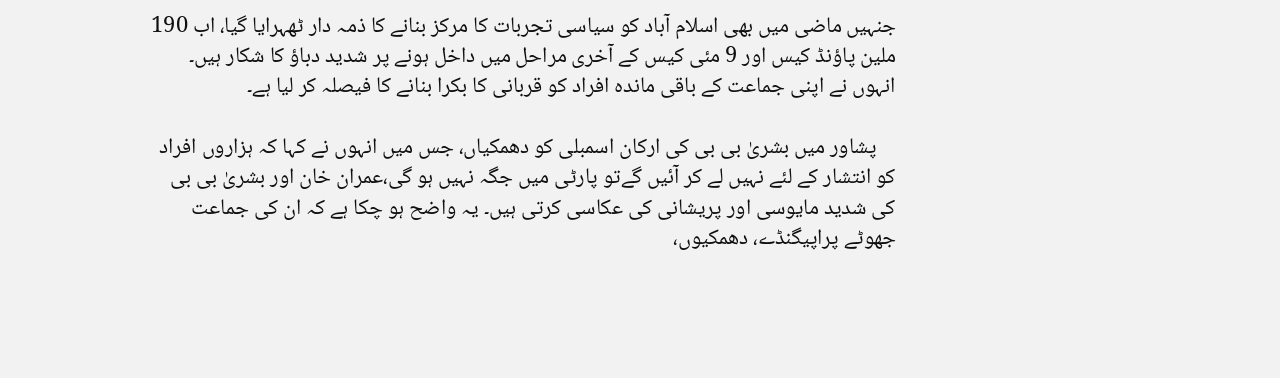جنہیں ماضی میں بھی اسلام آباد کو سیاسی تجربات کا مرکز بنانے کا ذمہ دار ٹھہرایا گیا، اب 190 ملین پاؤنڈ کیس اور 9 مئی کیس کے آخری مراحل میں داخل ہونے پر شدید دباؤ کا شکار ہیں۔ انہوں نے اپنی جماعت کے باقی ماندہ افراد کو قربانی کا بکرا بنانے کا فیصلہ کر لیا ہے۔

    پشاور میں بشریٰ بی بی کی ارکان اسمبلی کو دھمکیاں، جس میں انہوں نے کہا کہ ہزاروں افراد کو انتشار کے لئے نہیں لے کر آئیں گےتو پارٹی میں جگہ نہیں ہو گی،عمران خان اور بشریٰ بی بی کی شدید مایوسی اور پریشانی کی عکاسی کرتی ہیں۔ یہ واضح ہو چکا ہے کہ ان کی جماعت جھوٹے پراپیگنڈے، دھمکیوں،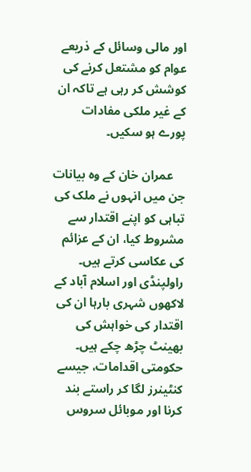اور مالی وسائل کے ذریعے عوام کو مشتعل کرنے کی کوشش کر رہی ہے تاکہ ان کے غیر ملکی مفادات پورے ہو سکیں۔

    عمران خان کے وہ بیانات جن میں انہوں نے ملک کی تباہی کو اپنے اقتدار سے مشروط کیا، ان کے عزائم کی عکاسی کرتے ہیں۔ راولپنڈی اور اسلام آباد کے لاکھوں شہری بارہا ان کی اقتدار کی خواہش کی بھینٹ چڑھ چکے ہیں۔ حکومتی اقدامات، جیسے کنٹینرز لگا کر راستے بند کرنا اور موبائل سروس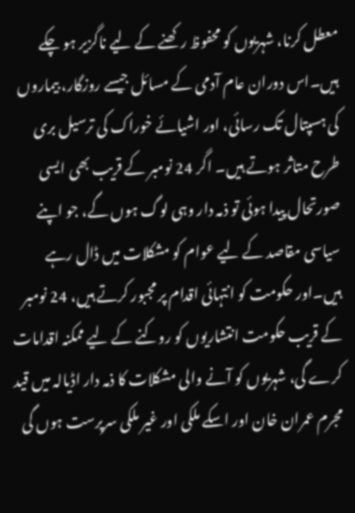معطل کرنا، شہریوں کو محفوظ رکھنے کے لیے ناگزیر ہو چکے ہیں۔اس دوران عام آدمی کے مسائل جیسے روزگار، بیماروں کی ہسپتال تک رسائی، اور اشیائے خوراک کی ترسیل بری طرح متاثر ہوتے ہیں۔ اگر 24 نومبر کے قریب بھی ایسی صورتحال پیدا ہوئی تو ذمہ دار وہی لوگ ہوں گے، جو اپنے سیاسی مقاصد کے لیے عوام کو مشکلات میں ڈال رہے ہیں۔اور حکومت کو انتہائی اقدام پر مجبور کرتے ہیں، 24 نومبر کے قریب حکومت انتشاریوں کو روکنے کے لیے ممکنہ اقدامات کرے گی، شہریوں کو آنے والی مشکلات کا ذمہ دار اڈیالہ میں قید مجرم عمران خان اور اسکے ملکی اور غیر ملکی سرپرست ہوں گی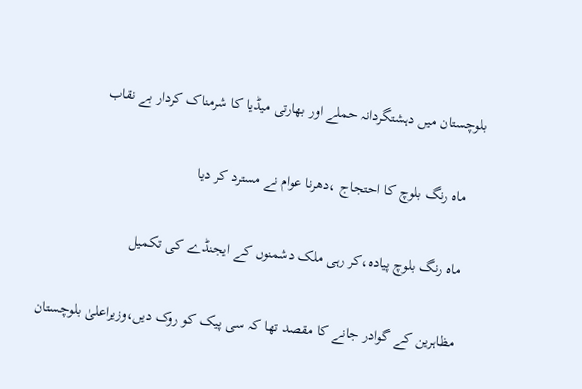بلوچستان میں دہشتگردانہ حملے اور بھارتی میڈیا کا شرمناک کردار بے نقاب

    ماہ رنگ بلوچ کا احتجاج ،دھرنا عوام نے مسترد کر دیا

    ماہ رنگ بلوچ پیادہ،کر رہی ملک دشمنوں کے ایجنڈے کی تکمیل

    مظاہرین کے گوادر جانے کا مقصد تھا کہ سی پیک کو روک دیں،وزیراعلیٰ بلوچستان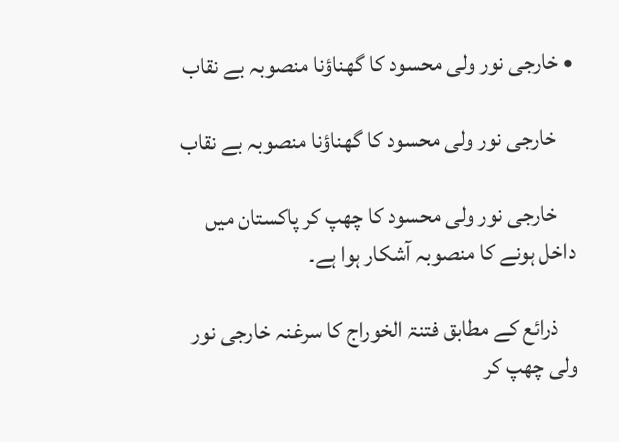• خارجی نور ولی محسود کا گھناؤنا منصوبہ بے نقاب

    خارجی نور ولی محسود کا گھناؤنا منصوبہ بے نقاب

    خارجی نور ولی محسود کا چھپ کر پاکستان میں داخل ہونے کا منصوبہ آشکار ہوا ہے۔

    ذرائع کے مطابق فتنۃ الخوراج کا سرغنہ خارجی نور ولی چھپ کر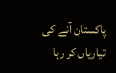پاکستان آنے کی تیاریاں کر رہا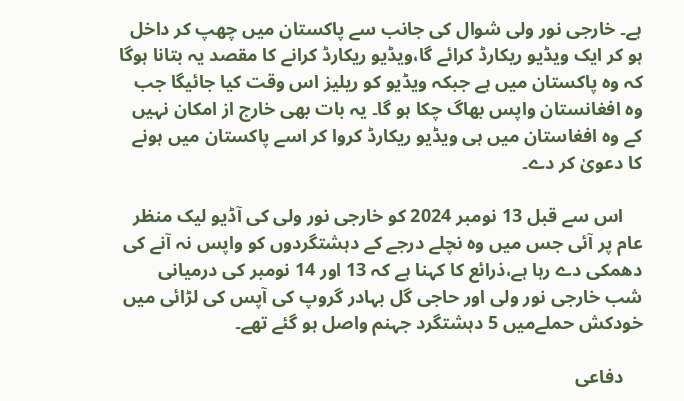ہے۔ خارجی نور ولی شوال کی جانب سے پاکستان میں چھپ کر داخل ہو کر ایک ویڈیو ریکارڈ کرائے گا،ویڈیو ریکارڈ کرانے کا مقصد یہ بتانا ہوگا کہ وہ پاکستان میں ہے جبکہ ویڈیو کو ریلیز اس وقت کیا جائیگا جب وہ افغانستان واپس بھاگ چکا ہو گا۔ یہ بات بھی خارج از امکان نہیں کے وہ افغاستان میں ہی ویڈیو ریکارڈ کروا کر اسے پاکستان میں ہونے کا دعویٰ کر دے۔

    اس سے قبل 13 نومبر 2024 کو خارجی نور ولی کی آڈیو لیک منظر عام پر آئی جس میں وہ نچلے درجے کے دہشتگردوں کو واپس نہ آنے کی دھمکی دے رہا ہے،ذرائع کا کہنا ہے کہ 13 اور 14 نومبر کی درمیانی شب خارجی نور ولی اور حاجی گل بہادر گروپ کی آپس کی لڑائی میں خودکش حملےمیں 5 دہشتگرد جہنم واصل ہو گئے تھے۔

    دفاعی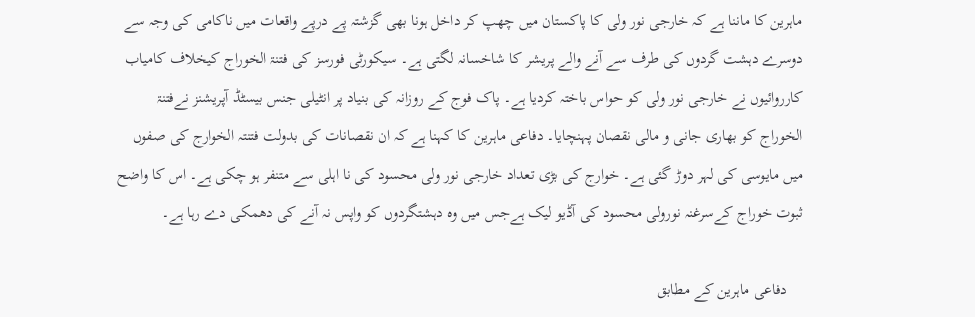ماہرین کا ماننا ہے کہ خارجی نور ولی کا پاکستان میں چھپ کر داخل ہونا بھی گزشتہ پے درپے واقعات میں ناکامی کی وجہ سے دوسرے دہشت گردوں کی طرف سے آنے والے پریشر کا شاخسانہ لگتی ہے۔ سیکورٹی فورسز کی فتنۃ الخوراج کیخلاف کامیاب کارروائیوں نے خارجی نور ولی کو حواس باختہ کردیا ہے۔ پاک فوج کے روزانہ کی بنیاد پر انٹیلی جنس بیسٹڈ آپریشنز نےفتنۃ الخوراج کو بھاری جانی و مالی نقصان پہنچایا۔ دفاعی ماہرین کا کہنا ہے کہ ان نقصانات کی بدولت فتنتہ الخوارج کی صفوں میں مایوسی کی لہر دوڑ گئی ہے۔ خوارج کی بڑی تعداد خارجی نور ولی محسود کی نا اہلی سے متنفر ہو چکی ہے۔ اس کا واضح ثبوت خوراج کےسرغنہ نورولی محسود کی آڈیو لیک ہےجس میں وہ دہشتگردوں کو واپس نہ آنے کی دھمکی دے رہا ہے۔

    دفاعی ماہرین کے مطابق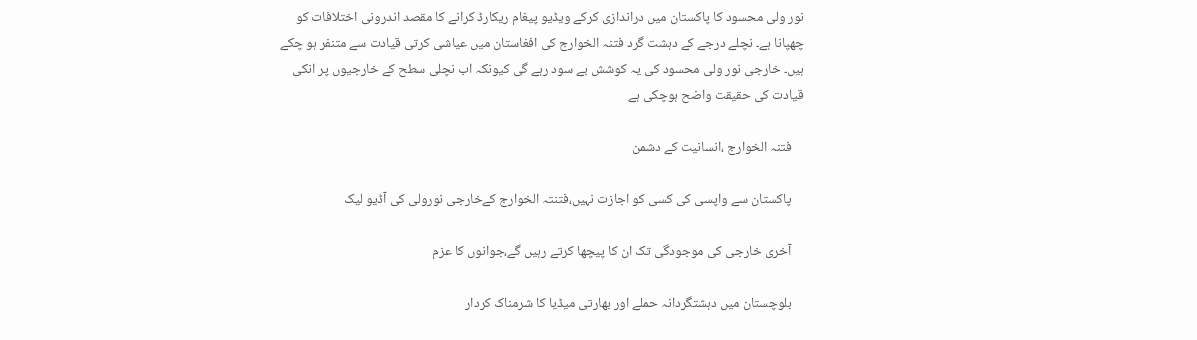نور ولی محسود کا پاکستان میں دراندازی کرکے ویڈیو پیغام ریکارڈ کرانے کا مقصد اندرونی اختلافات کو چھپانا ہے۔ نچلے درجے کے دہشت گرد فتنہ الخوارج کی افغاستان میں عیاشی کرتی قیادت سے متنفر ہو چکے ہیں۔ خارجی نور ولی محسود کی یہ کوشش بے سود رہے گی کیونکہ اب نچلی سطح کے خارجیوں پر انکی قیادت کی حقیقت واضح ہوچکی ہے

    فتنہ الخوارج ،انسانیت کے دشمن

    پاکستان سے واپسی کی کسی کو اجازت نہیں،فتنتہ الخوارج کےخارجی نورولی کی آڈیو لیک

    آخری خارجی کی موجودگی تک ان کا پیچھا کرتے رہیں گے،جوانوں کا عزم

    بلوچستان میں دہشتگردانہ حملے اور بھارتی میڈیا کا شرمناک کردار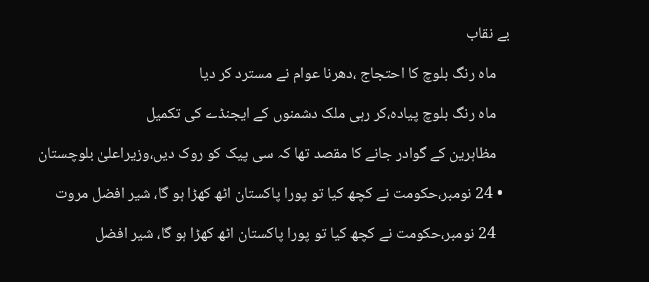بے نقاب

    ماہ رنگ بلوچ کا احتجاج ،دھرنا عوام نے مسترد کر دیا

    ماہ رنگ بلوچ پیادہ،کر رہی ملک دشمنوں کے ایجنڈے کی تکمیل

    مظاہرین کے گوادر جانے کا مقصد تھا کہ سی پیک کو روک دیں،وزیراعلیٰ بلوچستان

  • 24 نومبر،حکومت نے کچھ کیا تو پورا پاکستان اٹھ کھڑا ہو گا، شیر افضل مروت

    24 نومبر،حکومت نے کچھ کیا تو پورا پاکستان اٹھ کھڑا ہو گا، شیر افضل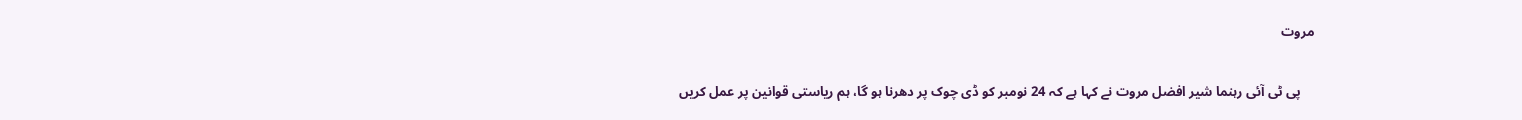مروت

    پی ٹی آئی رہنما شیر افضل مروت نے کہا ہے کہ 24 نومبر کو ڈی چوک پر دھرنا ہو گا، ہم ریاستی قوانین پر عمل کریں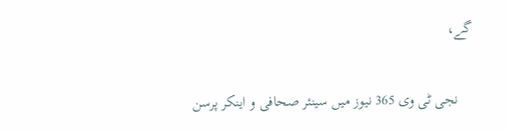گے،

    نجی ٹی وی 365 نیوز میں سینئر صحافی و اینکر پرسن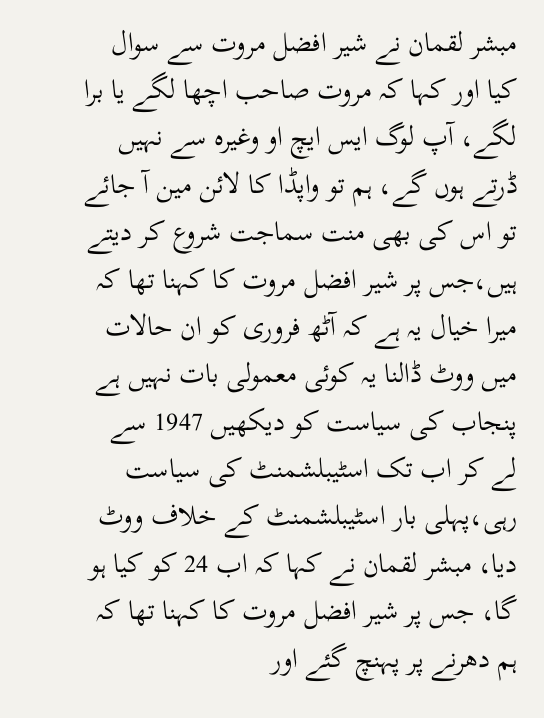مبشر لقمان نے شیر افضل مروت سے سوال کیا اور کہا کہ مروت صاحب اچھا لگے یا برا لگے، آپ لوگ ایس ایچ او وغیرہ سے نہیں ڈرتے ہوں گے، ہم تو واپڈا کا لائن مین آ جائے تو اس کی بھی منت سماجت شروع کر دیتے ہیں،جس پر شیر افضل مروت کا کہنا تھا کہ میرا خیال یہ ہے کہ آٹھ فروری کو ان حالات میں ووٹ ڈالنا یہ کوئی معمولی بات نہیں ہے پنجاب کی سیاست کو دیکھیں 1947 سے لے کر اب تک اسٹیبلشمنٹ کی سیاست رہی،پہلی بار اسٹیبلشمنٹ کے خلاف ووٹ دیا، مبشر لقمان نے کہا کہ اب 24 کو کیا ہو گا، جس پر شیر افضل مروت کا کہنا تھا کہ ہم دھرنے پر پہنچ گئے اور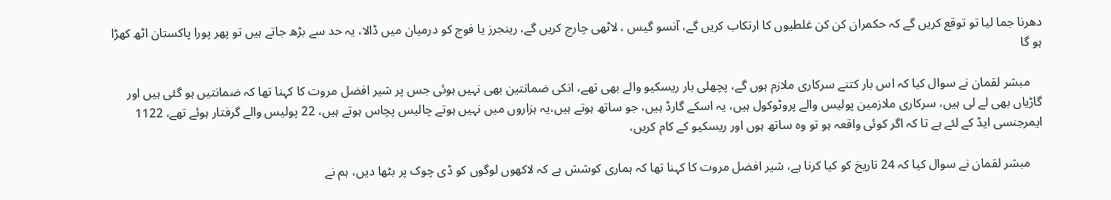دھرنا جما لیا تو توقع کریں گے کہ حکمران کن کن غلطیوں کا ارتکاب کریں گے، آنسو گیس ، لاٹھی چارج کریں گے، رینجرز یا فوج کو درمیان میں ڈالا، یہ حد سے بڑھ جاتے ہیں تو پھر پورا پاکستان اٹھ کھڑا ہو گا

    مبشر لقمان نے سوال کیا کہ اس بار کتنے سرکاری ملازم ہوں گے، پچھلی بار ریسکیو والے بھی تھے، انکی ضمانتین بھی نہیں ہوئی جس پر شیر افضل مروت کا کہنا تھا کہ ضمانتیں ہو گئی ہیں اور گاڑیاں بھی لے لی ہیں، سرکاری ملازمین پولیس والے پروٹوکول ہیں، یہ اسکے گارڈ ہیں، جو ساتھ ہوتے ہیں،یہ ہزاروں میں نہیں ہوتے چالیس پچاس ہوتے ہیں، 22 پولیس والے گرفتار ہوئے تھے، 1122 ایمرجنسی ایڈ کے لئے ہے تا کہ اگر کوئی واقعہ ہو تو وہ ساتھ ہوں اور ریسکیو کے کام کریں،

    مبشر لقمان نے سوال کیا کہ 24 تاریخ کو کیا کرنا ہے، شیر افضل مروت کا کہنا تھا کہ ہماری کوشش ہے کہ لاکھوں لوگوں کو ڈی چوک پر بٹھا دیں، ہم نے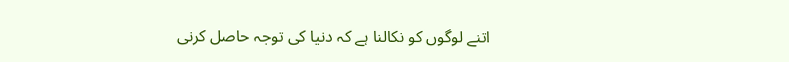اتنے لوگوں کو نکالنا ہے کہ دنیا کی توجہ حاصل کرنی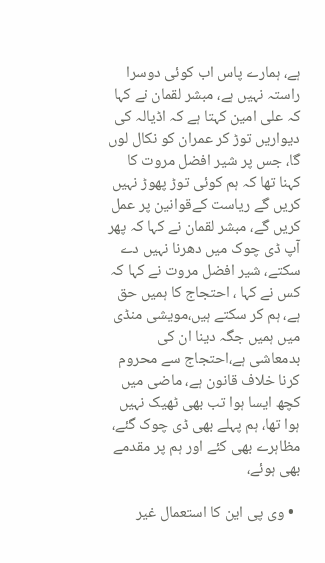ہے، ہمارے پاس اب کوئی دوسرا راستہ نہیں ہے، مبشر لقمان نے کہا کہ علی امین کہتا ہے کہ اڈیالہ کی دیواریں توڑ کر عمران کو نکال لوں گا، جس پر شیر افضل مروت کا کہنا تھا کہ ہم کوئی توڑ پھوڑ نہیں کریں گے ریاست کےقوانین پر عمل کریں گے، مبشر لقمان نے کہا کہ پھر آپ ڈی چوک میں دھرنا نہیں دے سکتے، شیر افضل مروت نے کہا کہ کس نے کہا ، احتجاج کا ہمیں حق ہے، ہم کر سکتے ہیں،مویشی منڈی میں ہمیں جگہ دینا ان کی بدمعاشی ہے،احتجاج سے محروم کرنا خلاف قانون ہے، ماضی میں کچھ ایسا ہوا تب بھی ٹھیک نہیں ہوا تھا، ہم پہلے بھی ڈی چوک گئے، مظاہرے بھی کئے اور ہم پر مقدمے بھی ہوئے،

  • وی پی این کا استعمال غیر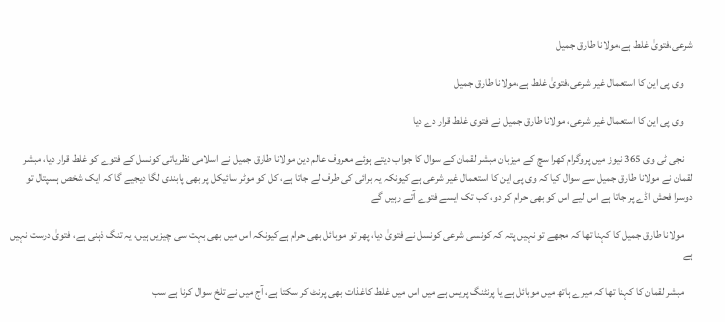شرعی،فتویٰ غلط ہے،مولانا طارق جمیل

    وی پی این کا استعمال غیر شرعی،فتویٰ غلط ہے،مولانا طارق جمیل

    وی پی این کا استعمال غیر شرعی، مولانا طارق جمیل نے فتوی غلط قرار دے دیا

    نجی ٹی وی 365 نیوز میں پروگرام کھرا سچ کے میزبان مبشر لقمان کے سوال کا جواب دیتے ہوئے معروف عالم دین مولانا طارق جمیل نے اسلامی نظریاتی کونسل کے فتوے کو غلط قرار دیا، مبشر لقمان نے مولانا طارق جمیل سے سوال کیا کہ وی پی این کا استعمال غیر شرعی ہے کیونکہ یہ برائی کی طرف لے جاتا ہے، کل کو موٹر سائیکل پر بھی پابندی لگا دیجیے گا کہ ایک شخص ہسپتال تو دوسرا فحش اڈے پر جاتا ہے اس لیے اس کو بھی حرام کر دو، کب تک ایسے فتوے آتے رہیں گے

    مولانا طارق جمیل کا کہنا تھا کہ مجھے تو نہیں پتہ کہ کونسی شرعی کونسل نے فتویٰ دیا، پھر تو موبائل بھی حرام ہےکیونکہ اس میں بھی بہت سی چیزیں ہیں، یہ تنگ ذہنی ہے، فتویٰ درست نہیں ہے

    مبشر لقمان کا کہنا تھا کہ میرے ہاتھ میں موبائل ہے یا پرنٹنگ پریس ہے میں اس میں غلط کاغذات بھی پرنٹ کر سکتا ہے، آج میں نے تلخ سوال کرنا ہے سب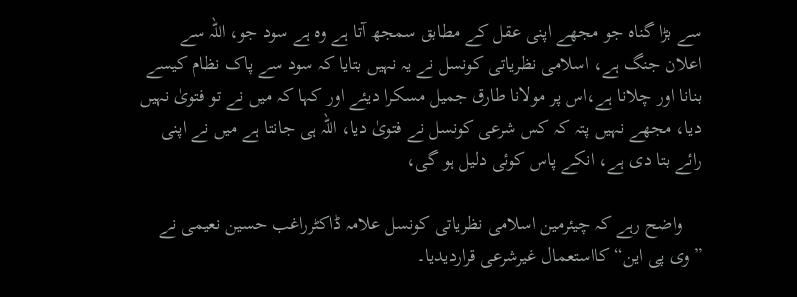سے بڑا گناہ جو مجھے اپنی عقل کے مطابق سمجھ آتا ہے وہ ہے سود جو، اللہ سے اعلان جنگ ہے، اسلامی نظریاتی کونسل نے یہ نہیں بتایا کہ سود سے پاک نظام کیسے بنانا اور چلانا ہے،اس پر مولانا طارق جمیل مسکرا دیئے اور کہا کہ میں نے تو فتویٰ نہیں دیا، مجھے نہیں پتہ کہ کس شرعی کونسل نے فتویٰ دیا، اللہ ہی جانتا ہے میں نے اپنی رائے بتا دی ہے، انکے پاس کوئی دلیل ہو گی،

    واضح رہے کہ چیئرمین اسلامی نظریاتی کونسل علامہ ڈاکٹرراغب حسین نعیمی نے ”وی پی این“ کااستعمال غیرشرعی قراردیدیا۔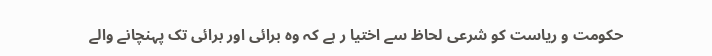حکومت و ریاست کو شرعی لحاظ سے اختیا ر ہے کہ وہ برائی اور برائی تک پہنچانے والے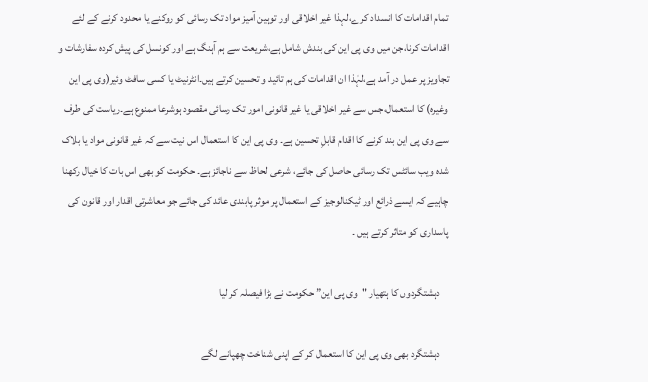تمام اقدامات کا انسداد کرے،لہذا غیر اخلاقی اور توہین آمیز مواد تک رسائی کو روکنے یا محدود کرنے کے لئے اقدامات کرنا،جن میں وی پی این کی بندش شامل ہے،شریعت سے ہم آہنگ ہے اور کونسل کی پیش کردہ سفارشات و تجاویز پر عمل در آمد ہے،لہٰذا ان اقدامات کی ہم تائید و تحسین کرتے ہیں۔انٹرنیٹ یا کسی سافٹ وئیر(وی پی این وغیرہ) کا استعمال،جس سے غیر اخلاقی یا غیر قانونی امور تک رسائی مقصود ہوشرعا ممنوع ہے۔ریاست کی طرف سے وی پی این بند کرنے کا اقدام قابلِ تحسین ہے۔ وی پی این کا استعمال اس نیت سے کہ غیر قانونی مواد یا بلاک شدہ ویب سائٹس تک رسائی حاصل کی جائے، شرعی لحاظ سے ناجائز ہے۔ حکومت کو بھی اس بات کا خیال رکھنا چاہیے کہ ایسے ذرائع اور ٹیکنالوجیز کے استعمال پر موثر پابندی عائد کی جائے جو معاشرتی اقدار اور قانون کی پاسداری کو متاثر کرتے ہیں ۔

    دہشتگردوں کا ہتھیار "وی پی این” حکومت نے بڑا فیصلہ کر لیا

    دہشتگرد بھی وی پی این کا استعمال کر کے اپنی شناخت چھپانے لگے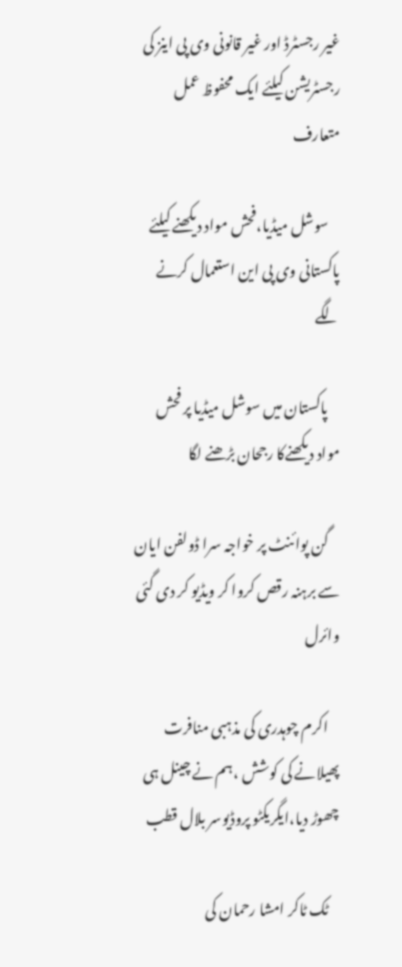غیر رجسٹرڈ اور غیر قانونی وی پی اینز کی رجسٹریشن کیلئے ایک محفوظ عمل متعارف

    سوشل میڈیا،فحش مواد دیکھنے کیلئے پاکستانی وی پی این استعمال کرنے لگے

    پاکستان میں سوشل میڈیا پر فحش مواد دیکھنےکا رجحان بڑھنے لگا

    گن پوائنٹ پر خواجہ سرا ڈولفن ایان سے برہنہ رقص کروا کر ویڈیو کر دی گئی وائرل

    اکرم چوہدری کی مذہبی منافرت پھیلانے کی کوشش ،ہم نے چینل ہی چھوڑ دیا،ایگریکٹو پروڈیوسر بلال قطب

    ٹک ٹاکر امشا رحمان کی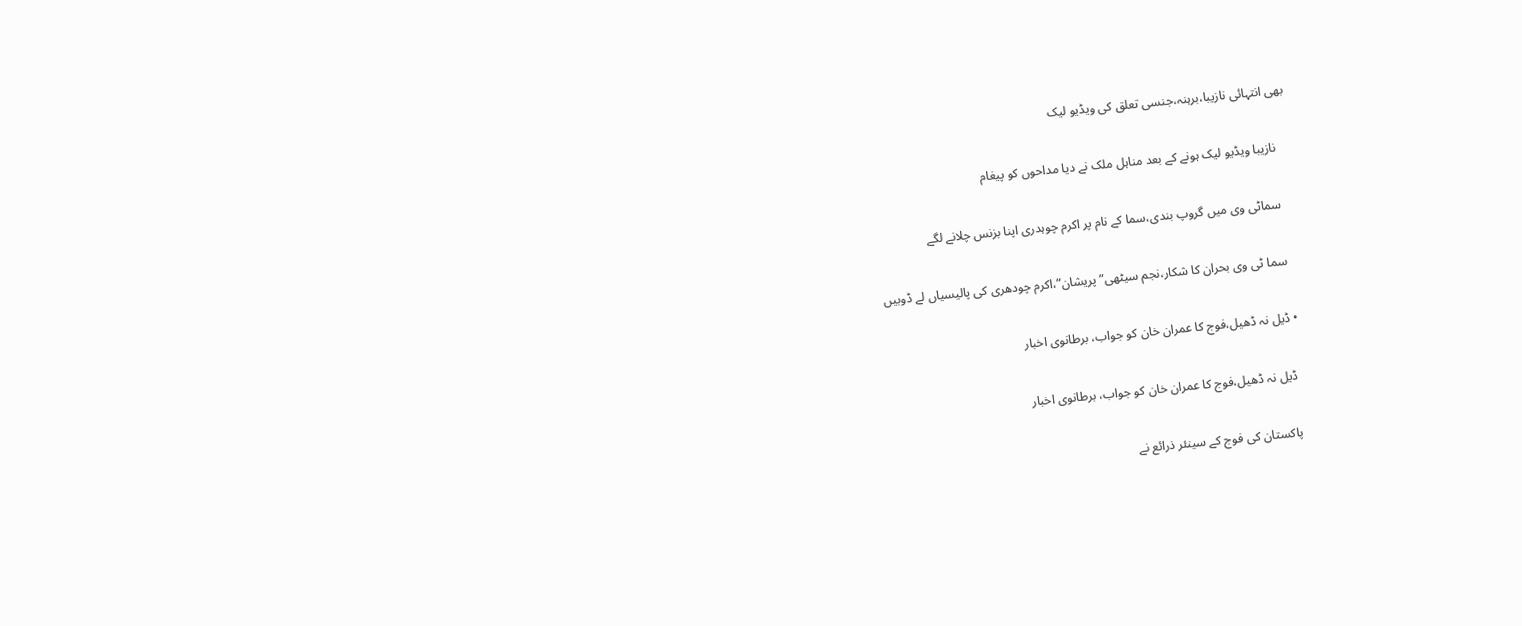بھی انتہائی نازیبا،برہنہ،جنسی تعلق کی ویڈیو لیک

    نازیبا ویڈیو لیک ہونے کے بعد مناہل ملک نے دیا مداحوں کو پیغام

    سماٹی وی میں گروپ بندی،سما کے نام پر اکرم چوہدری اپنا بزنس چلانے لگے

    سما ٹی وی بحران کا شکار،نجم سیٹھی” پریشان”،اکرم چودھری کی پالیسیاں لے ڈوبیں

  • ڈیل نہ ڈھیل،فوج کا عمران خان کو جواب، برطانوی اخبار

    ڈیل نہ ڈھیل،فوج کا عمران خان کو جواب، برطانوی اخبار

    پاکستان کی فوج کے سینئر ذرائع نے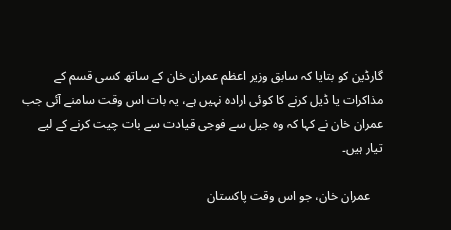گارڈین کو بتایا کہ سابق وزیر اعظم عمران خان کے ساتھ کسی قسم کے مذاکرات یا ڈیل کرنے کا کوئی ارادہ نہیں ہے، یہ بات اس وقت سامنے آئی جب عمران خان نے کہا کہ وہ جیل سے فوجی قیادت سے بات چیت کرنے کے لیے تیار ہیں۔

    عمران خان، جو اس وقت پاکستان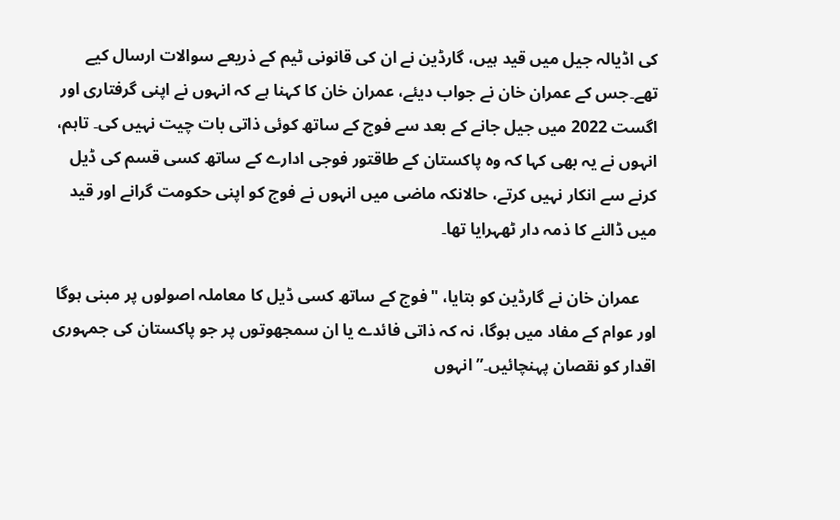کی اڈیالہ جیل میں قید ہیں، گارڈین نے ان کی قانونی ٹیم کے ذریعے سوالات ارسال کیے تھے۔جس کے عمران خان نے جواب دیئے، عمران خان کا کہنا ہے کہ انہوں نے اپنی گرفتاری اور اگست 2022 میں جیل جانے کے بعد سے فوج کے ساتھ کوئی ذاتی بات چیت نہیں کی۔ تاہم، انہوں نے یہ بھی کہا کہ وہ پاکستان کے طاقتور فوجی ادارے کے ساتھ کسی قسم کی ڈیل کرنے سے انکار نہیں کرتے، حالانکہ ماضی میں انہوں نے فوج کو اپنی حکومت گرانے اور قید میں ڈالنے کا ذمہ دار ٹھہرایا تھا۔

    عمران خان نے گارڈین کو بتایا، "فوج کے ساتھ کسی ڈیل کا معاملہ اصولوں پر مبنی ہوگا اور عوام کے مفاد میں ہوگا، نہ کہ ذاتی فائدے یا ان سمجھوتوں پر جو پاکستان کی جمہوری اقدار کو نقصان پہنچائیں۔” انہوں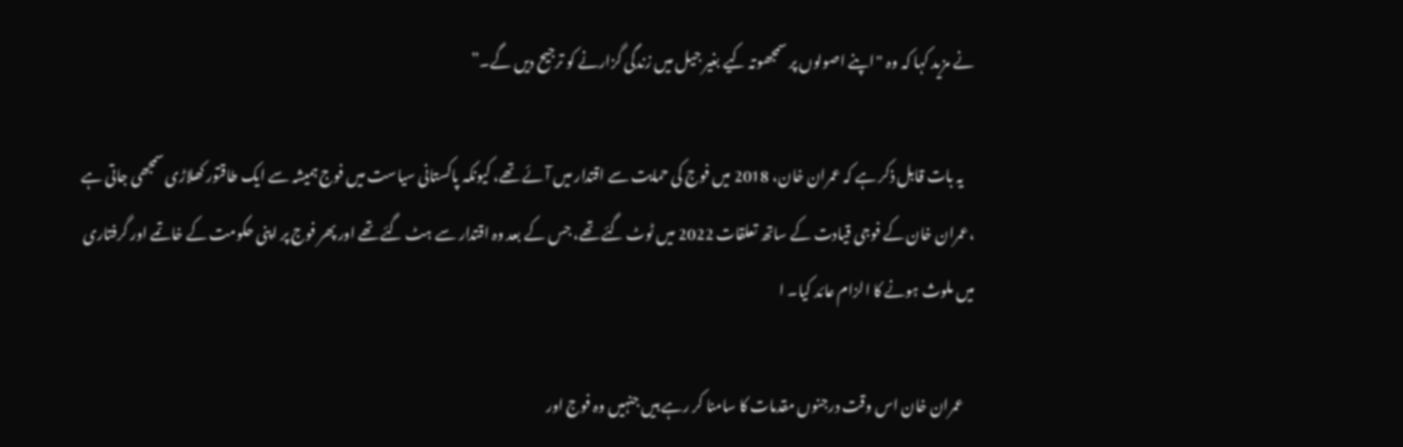نے مزید کہا کہ وہ "اپنے اصولوں پر سمجھوتہ کیے بغیر جیل میں زندگی گزارنے کو ترجیح دیں گے۔”

    یہ بات قابل ذکر ہے کہ عمران خان، 2018 میں فوج کی حمایت سے اقتدار میں آئے تھے، کیونکہ پاکستانی سیاست میں فوج ہمیشہ سے ایک طاقتور کھلاڑی سمجھی جاتی ہے ،عمران خان کے فوجی قیادت کے ساتھ تعلقات 2022 میں ٹوٹ گئے تھے، جس کے بعد وہ اقتدار سے ہٹ گئے تھے اور پھر فوج پر اپنی حکومت کے خاتمے اور گرفتاری میں ملوث ہونے کا الزام عائد کیا۔ ا

    عمران خان اس وقت درجنوں مقدمات کا سامنا کر رہے ہیں جنہیں وہ فوج اور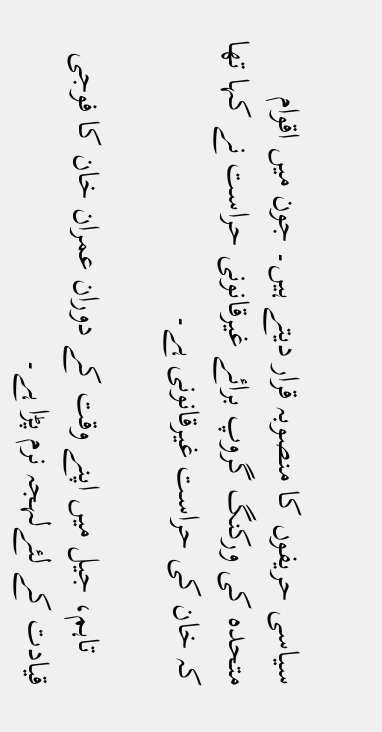سیاسی حریفوں کا منصوبہ قرار دیتے ہیں۔ جون میں اقوام متحدہ کی ورکنگ گروپ برائے غیرقانونی حراست نے کہا تھا کہ خان کی حراست غیرقانونی ہے۔

    تاہم، جیل میں اپنے وقت کے دوران عمران خان کا فوجی قیادت کے لئےلہجہ نرم پڑا ہے۔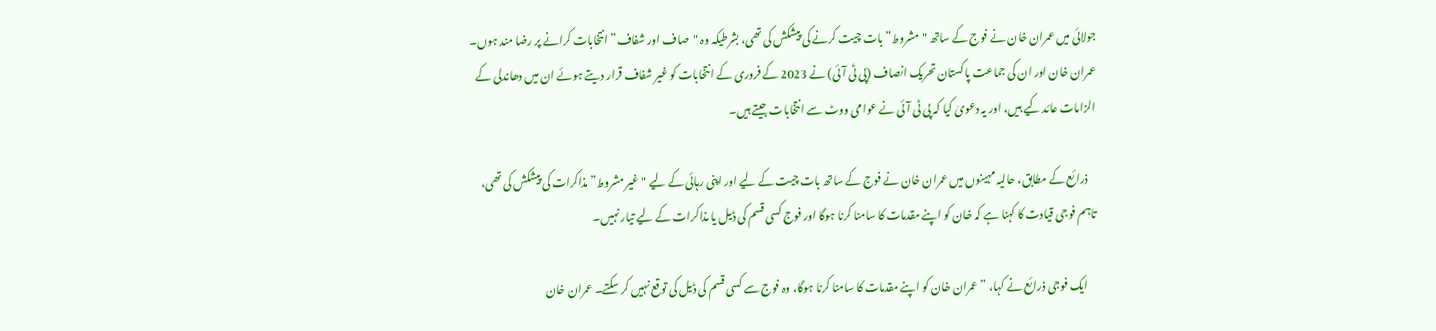جولائی میں عمران خان نے فوج کے ساتھ "مشروط” بات چیت کرنے کی پیشکش کی تھی، بشرطیکہ وہ "صاف اور شفاف” انتخابات کرانے پر رضا مند ہوں۔ عمران خان اور ان کی جماعت پاکستان تحریک انصاف (پی ٹی آئی) نے 2023 کے فروری کے انتخابات کو غیر شفاف قرار دیتے ہوئے ان میں دھاندلی کے الزامات عائد کیے ہیں، اور یہ دعویٰ کیا کہ پی ٹی آئی نے عوامی ووٹ سے انتخابات جیتے ہیں۔

    ذرائع کے مطابق، حالیہ مہینوں میں عمران خان نے فوج کے ساتھ بات چیت کے لیے اور اپنی رہائی کے لیے "غیر مشروط” مذاکرات کی پیشکش کی تھی، تاہم فوجی قیادت کا کہنا ہے کہ خان کو اپنے مقدمات کا سامنا کرنا ہوگا اور فوج کسی قسم کی ڈیل یا مذاکرات کے لیے تیار نہیں۔

    ایک فوجی ذرائع نے کہا، ” عمران خان کو اپنے مقدمات کا سامنا کرنا ہوگا، وہ فوج سے کسی قسم کی ڈیل کی توقع نہیں کر سکتے۔ عمران خان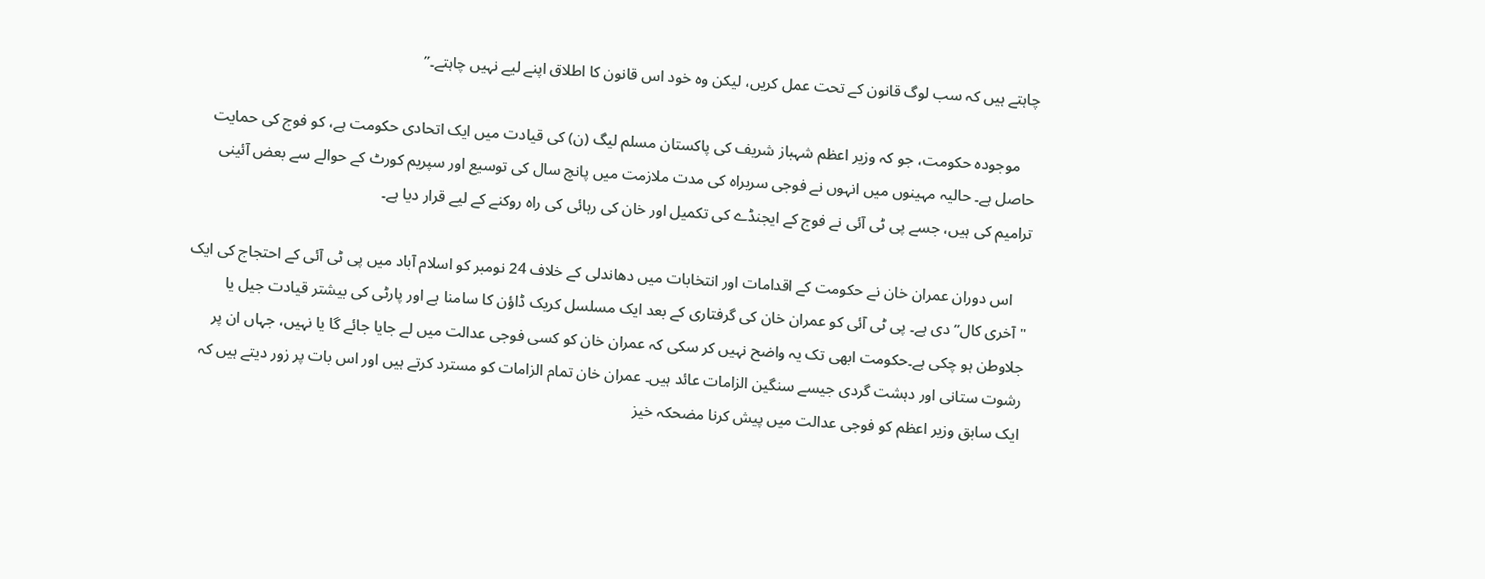چاہتے ہیں کہ سب لوگ قانون کے تحت عمل کریں، لیکن وہ خود اس قانون کا اطلاق اپنے لیے نہیں چاہتے۔”

    موجودہ حکومت، جو کہ وزیر اعظم شہباز شریف کی پاکستان مسلم لیگ (ن) کی قیادت میں ایک اتحادی حکومت ہے، کو فوج کی حمایت حاصل ہے۔ حالیہ مہینوں میں انہوں نے فوجی سربراہ کی مدت ملازمت میں پانچ سال کی توسیع اور سپریم کورٹ کے حوالے سے بعض آئینی ترامیم کی ہیں، جسے پی ٹی آئی نے فوج کے ایجنڈے کی تکمیل اور خان کی رہائی کی راہ روکنے کے لیے قرار دیا ہے۔

    اس دوران عمران خان نے حکومت کے اقدامات اور انتخابات میں دھاندلی کے خلاف 24 نومبر کو اسلام آباد میں پی ٹی آئی کے احتجاج کی ایک "آخری کال” دی ہے۔ پی ٹی آئی کو عمران خان کی گرفتاری کے بعد ایک مسلسل کریک ڈاؤن کا سامنا ہے اور پارٹی کی بیشتر قیادت جیل یا جلاوطن ہو چکی ہے۔حکومت ابھی تک یہ واضح نہیں کر سکی کہ عمران خان کو کسی فوجی عدالت میں لے جایا جائے گا یا نہیں، جہاں ان پر رشوت ستانی اور دہشت گردی جیسے سنگین الزامات عائد ہیں۔ عمران خان تمام الزامات کو مسترد کرتے ہیں اور اس بات پر زور دیتے ہیں کہ ایک سابق وزیر اعظم کو فوجی عدالت میں پیش کرنا مضحکہ خیز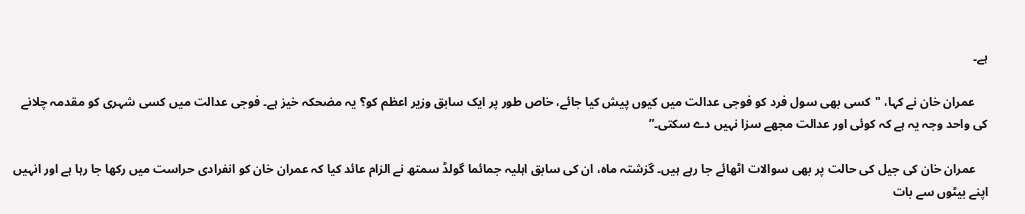ہے۔

    عمران خان نے کہا، "کسی بھی سول فرد کو فوجی عدالت میں کیوں پیش کیا جائے، خاص طور پر ایک سابق وزیر اعظم کو؟ یہ مضحکہ خیز ہے۔ فوجی عدالت میں کسی شہری کو مقدمہ چلانے کی واحد وجہ یہ ہے کہ کوئی اور عدالت مجھے سزا نہیں دے سکتی۔”

    عمران خان کی جیل کی حالت پر بھی سوالات اٹھائے جا رہے ہیں۔ گزشتہ ماہ، ان کی سابق اہلیہ جمائما گولڈ سمتھ نے الزام عائد کیا کہ عمران خان کو انفرادی حراست میں رکھا جا رہا ہے اور انہیں اپنے بیٹوں سے بات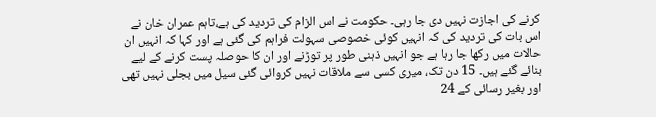کرنے کی اجازت نہیں دی جا رہی۔ حکومت نے اس الزام کی تردید کی ہے،تاہم عمران خان نے اس بات کی تردید کی کہ انہیں کوئی خصوصی سہولت فراہم کی گئی ہے اور کہا کہ انہیں ان حالات میں رکھا جا رہا ہے جو انہیں ذہنی طور پر توڑنے اور ان کا حوصلہ پست کرنے کے لیے بنائے گئے ہیں۔ 15 دن تک، میری کسی سے ملاقات نہیں کروائی گئی سیل میں بجلی نہیں تھی اور بغیر رسائی کے 24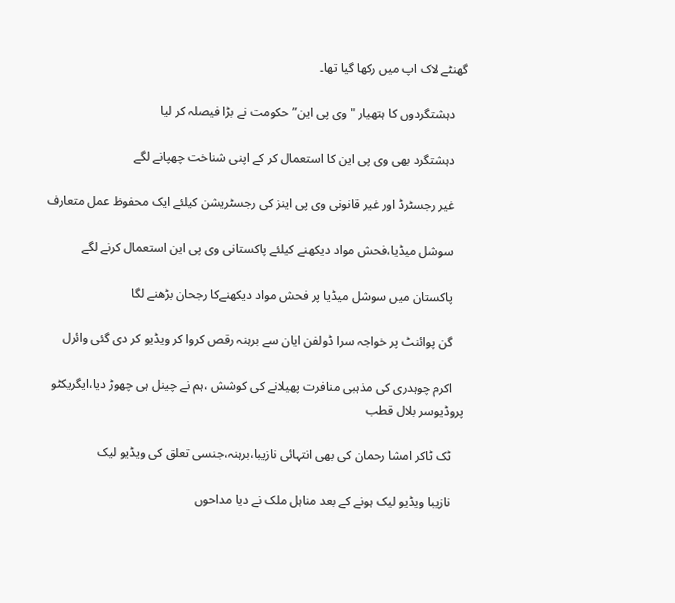گھنٹے لاک اپ میں رکھا گیا تھا۔

    دہشتگردوں کا ہتھیار "وی پی این” حکومت نے بڑا فیصلہ کر لیا

    دہشتگرد بھی وی پی این کا استعمال کر کے اپنی شناخت چھپانے لگے

    غیر رجسٹرڈ اور غیر قانونی وی پی اینز کی رجسٹریشن کیلئے ایک محفوظ عمل متعارف

    سوشل میڈیا،فحش مواد دیکھنے کیلئے پاکستانی وی پی این استعمال کرنے لگے

    پاکستان میں سوشل میڈیا پر فحش مواد دیکھنےکا رجحان بڑھنے لگا

    گن پوائنٹ پر خواجہ سرا ڈولفن ایان سے برہنہ رقص کروا کر ویڈیو کر دی گئی وائرل

    اکرم چوہدری کی مذہبی منافرت پھیلانے کی کوشش ،ہم نے چینل ہی چھوڑ دیا،ایگریکٹو پروڈیوسر بلال قطب

    ٹک ٹاکر امشا رحمان کی بھی انتہائی نازیبا،برہنہ،جنسی تعلق کی ویڈیو لیک

    نازیبا ویڈیو لیک ہونے کے بعد مناہل ملک نے دیا مداحوں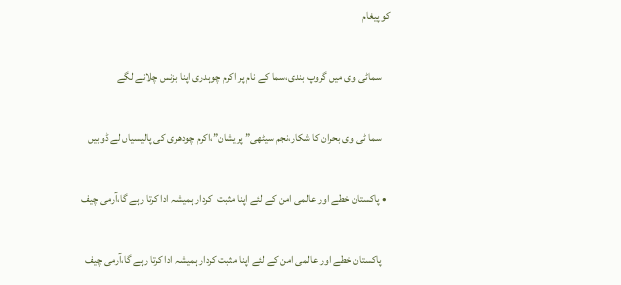کو پیغام

    سماٹی وی میں گروپ بندی،سما کے نام پر اکرم چوہدری اپنا بزنس چلانے لگے

    سما ٹی وی بحران کا شکار،نجم سیٹھی” پریشان”،اکرم چودھری کی پالیسیاں لے ڈوبیں

  • پاکستان خطے اور عالمی امن کے لئے اپنا مثبت  کردار ہمیشہ ادا کرتا رہے گا،آرمی چیف

    پاکستان خطے اور عالمی امن کے لئے اپنا مثبت کردار ہمیشہ ادا کرتا رہے گا،آرمی چیف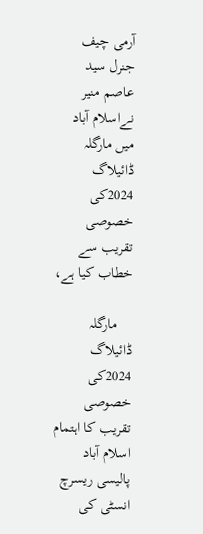آرمی چیف جنرل سید عاصم منیر نےاسلام آباد میں مارگلہ ڈائیلاگ 2024کی خصوصی تقریب سے خطاب کیا ہے،

    مارگلہ ڈائیلاگ 2024کی خصوصی تقریب کا اہتمام اسلام آباد پالیسی ریسرچ انسٹی کی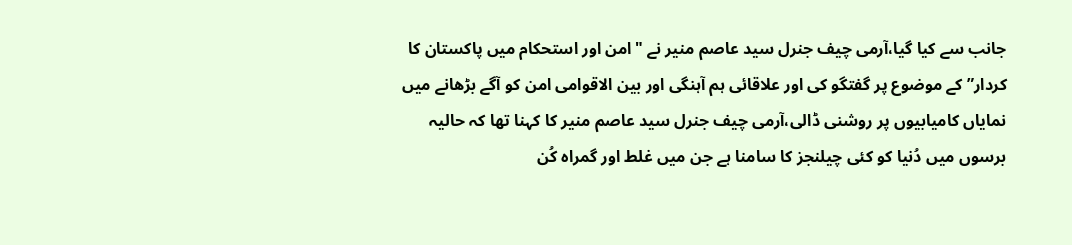جانب سے کیا گیا،آرمی چیف جنرل سید عاصم منیر نے "امن اور استحکام میں پاکستان کا کردار” کے موضوع پر گفتگو کی اور علاقائی ہم آہنگی اور بین الاقوامی امن کو آگے بڑھانے میں نمایاں کامیابیوں پر روشنی ڈالی،آرمی چیف جنرل سید عاصم منیر کا کہنا تھا کہ حالیہ برسوں میں دُنیا کو کئی چیلنجز کا سامنا ہے جن میں غلط اور گمراہ کُن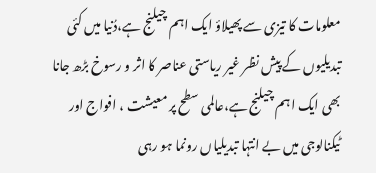معلومات کا تیزی سے پھیلاؤ ایک اہم چیلنج ہے،دُنیا میں کئی تبدیلیوں کے پیش نظر غیر ریاستی عناصر کا اثر و رسوخ بڑھ جانا بھی ایک اہم چیلنج ہے،عالمی سطح پر معیشت ، افواج اور ٹیکنالوجی میں بے انتہا تبدیلیاں رونما ہو رہی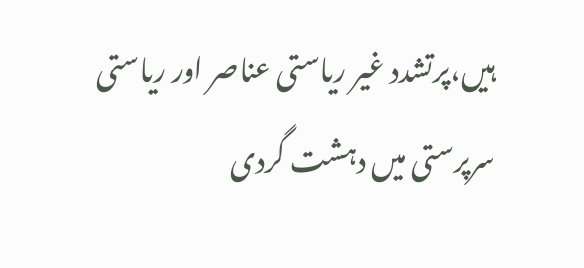ہیں،پرتشدد غیر ریاستی عناصر اور ریاستی سرپرستی میں دہشت گردی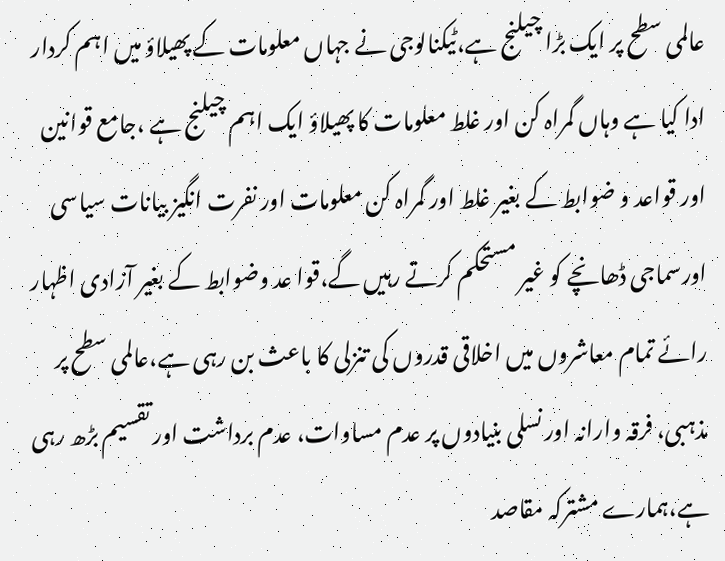عالمی سطح پر ایک بڑا چیلنج ہے،ٹیکنالوجی نے جہاں معلومات کے پھیلاؤ میں اہم کردار ادا کیا ہے وہاں گمراہ کن اور غلط معلومات کا پھیلاؤ ایک اہم چیلنج ہے ،جامع قوانین اور قواعد و ضوابط کے بغیر غلط اور گمراہ کن معلومات اور نفرت انگیز بیانات سیاسی اورسماجی ڈھانچے کو غیر مستحکم کرتے رہیں گے،قوا عد وضوابط کے بغیر آزادی اظہار رائے تمام معاشروں میں اخلاقی قدروں کی تنزلی کا باعث بن رہی ہے،عالمی سطح پر مذہبی، فرقہ وارانہ اور نسلی بنیادوں پر عدم مساوات، عدم برداشت اور تقسیم بڑھ رہی ہے،ہمارے مشترکہ مقاصد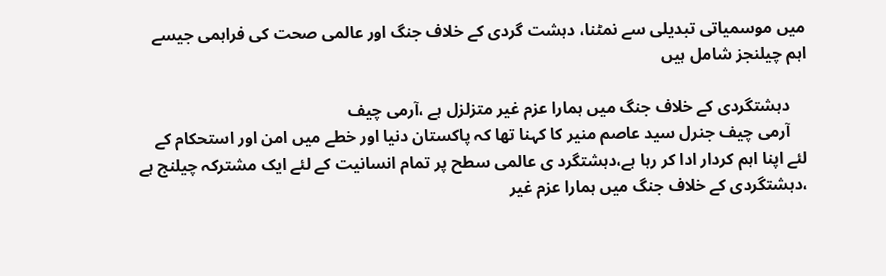میں موسمیاتی تبدیلی سے نمٹنا، دہشت گردی کے خلاف جنگ اور عالمی صحت کی فراہمی جیسے اہم چیلنجز شامل ہیں

    دہشتگردی کے خلاف جنگ میں ہمارا عزم غیر متزلزل ہے ،آرمی چیف
    آرمی چیف جنرل سید عاصم منیر کا کہنا تھا کہ پاکستان دنیا اور خطے میں امن اور استحکام کے لئے اپنا اہم کردار ادا کر رہا ہے،دہشتگرد ی عالمی سطح پر تمام انسانیت کے لئے ایک مشترکہ چیلنج ہے ،دہشتگردی کے خلاف جنگ میں ہمارا عزم غیر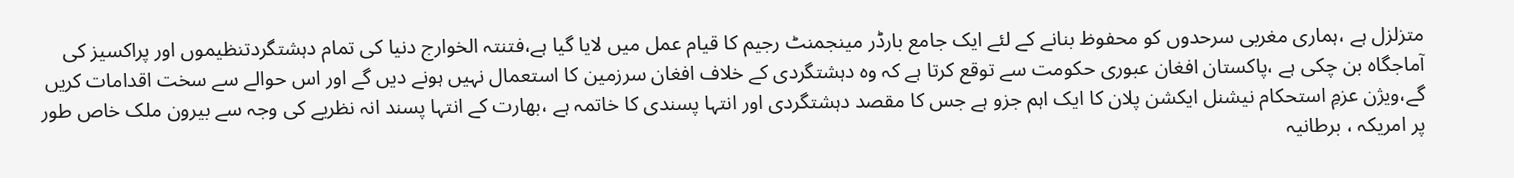متزلزل ہے ،ہماری مغربی سرحدوں کو محفوظ بنانے کے لئے ایک جامع بارڈر مینجمنٹ رجیم کا قیام عمل میں لایا گیا ہے،فتنتہ الخوارج دنیا کی تمام دہشتگردتنظیموں اور پراکسیز کی آماجگاہ بن چکی ہے ،پاکستان افغان عبوری حکومت سے توقع کرتا ہے کہ وہ دہشتگردی کے خلاف افغان سرزمین کا استعمال نہیں ہونے دیں گے اور اس حوالے سے سخت اقدامات کریں گے،ویژن عزمِ استحکام نیشنل ایکشن پلان کا ایک اہم جزو ہے جس کا مقصد دہشتگردی اور انتہا پسندی کا خاتمہ ہے ،بھارت کے انتہا پسند انہ نظریے کی وجہ سے بیرون ملک خاص طور پر امریکہ ، برطانیہ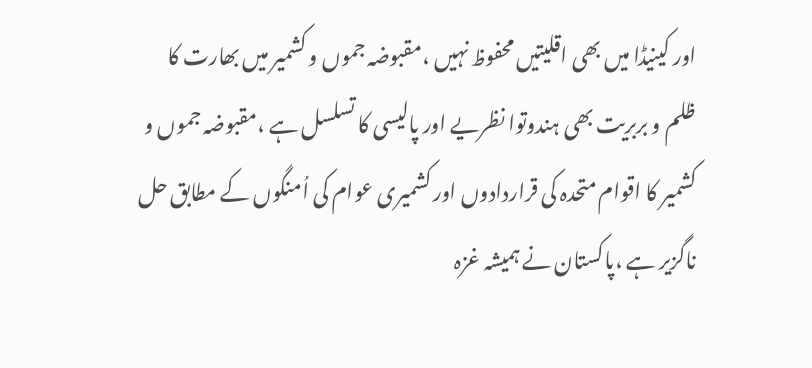اور کینیڈا میں بھی اقلیتیں محفوظ نہیں ،مقبوضہ جموں و کشمیر میں بھارت کا ظلم و بربریت بھی ہندوتوا نظریے اور پالیسی کا تسلسل ہے ،مقبوضہ جموں و کشمیر کا اقوام متحدہ کی قراردادوں اور کشمیری عوام کی اُمنگوں کے مطابق حل ناگزیر ہے ،پاکستان نے ہمیشہ غزہ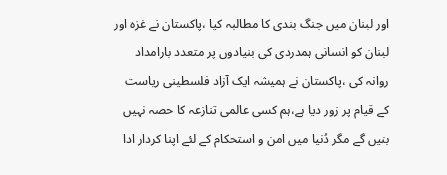اور لبنان میں جنگ بندی کا مطالبہ کیا ،پاکستان نے غزہ اور لبنان کو انسانی ہمدردی کی بنیادوں پر متعدد بارامداد روانہ کی ،پاکستان نے ہمیشہ ایک آزاد فلسطینی ریاست کے قیام پر زور دیا ہے،ہم کسی عالمی تنازعہ کا حصہ نہیں بنیں گے مگر دُنیا میں امن و استحکام کے لئے اپنا کردار ادا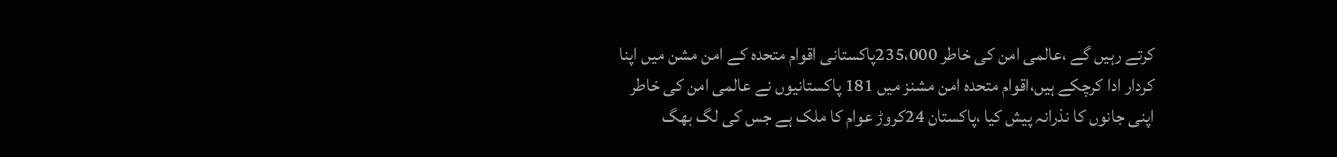کرتے رہیں گے ،عالمی امن کی خاطر 235،000پاکستانی اقوام متحدہ کے امن مشن میں اپنا کردار ادا کرچکے ہیں،اقوام متحدہ امن مشنز میں 181 پاکستانیوں نے عالمی امن کی خاطر اپنی جانوں کا نذرانہ پیش کیا ،پاکستان 24کروڑ عوام کا ملک ہے جس کی لگ بھگ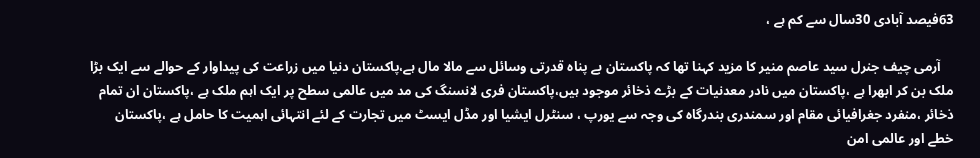63فیصد آبادی 30سال سے کم ہے ،

    آرمی چیف جنرل سید عاصم منیر کا مزید کہنا تھا کہ پاکستان بے پناہ قدرتی وسائل سے مالا مال ہے،پاکستان دنیا میں زراعت کی پیداوار کے حوالے سے ایک بڑا ملک بن کر ابھرا ہے ،پاکستان میں نادر معدنیات کے بڑے ذخائر موجود ہیں،پاکستان فری لانسنگ کی مد میں عالمی سطح پر ایک اہم ملک ہے ،پاکستان ان تمام ذخائر ،منفرد جغرافیائی مقام اور سمندری بندرگاہ کی وجہ سے یورپ ، سنٹرل ایشیا اور مڈل ایسٹ میں تجارت کے لئے انتہائی اہمیت کا حامل ہے ،پاکستان خطے اور عالمی امن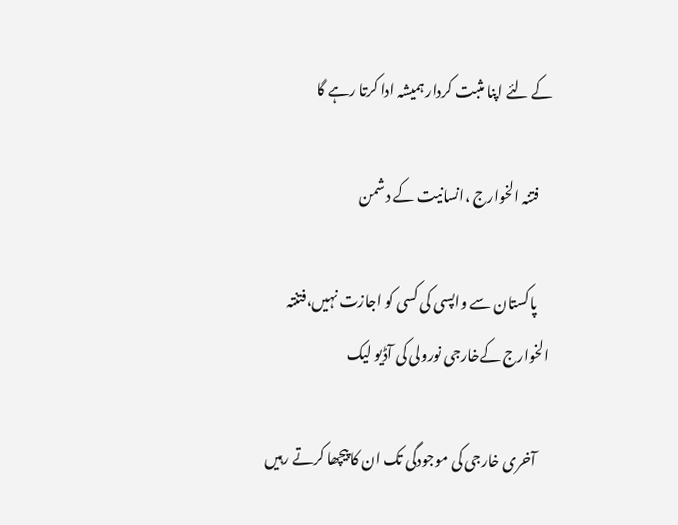کے لئے اپنا مثبت کردار ہمیشہ ادا کرتا رہے گا

    فتنہ الخوارج ،انسانیت کے دشمن

    پاکستان سے واپسی کی کسی کو اجازت نہیں،فتنتہ الخوارج کےخارجی نورولی کی آڈیو لیک

    آخری خارجی کی موجودگی تک ان کا پیچھا کرتے رہیں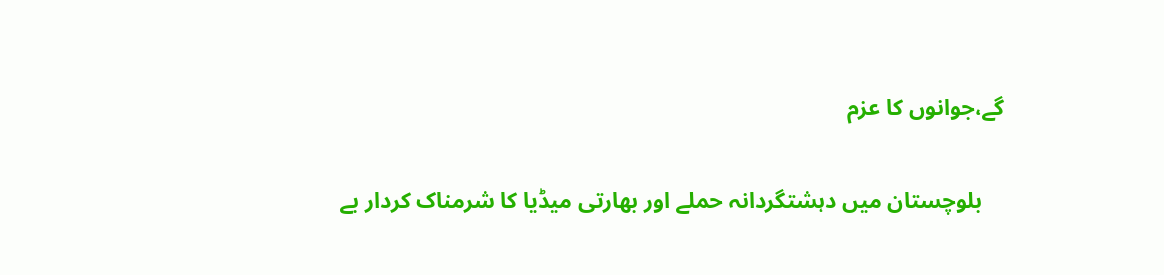گے،جوانوں کا عزم

    بلوچستان میں دہشتگردانہ حملے اور بھارتی میڈیا کا شرمناک کردار بے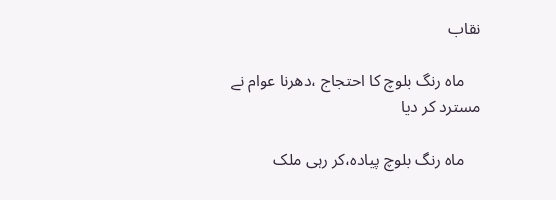نقاب

    ماہ رنگ بلوچ کا احتجاج ،دھرنا عوام نے مسترد کر دیا

    ماہ رنگ بلوچ پیادہ،کر رہی ملک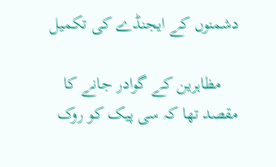دشمنوں کے ایجنڈے کی تکمیل

    مظاہرین کے گوادر جانے کا مقصد تھا کہ سی پیک کو روک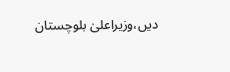دیں،وزیراعلیٰ بلوچستان